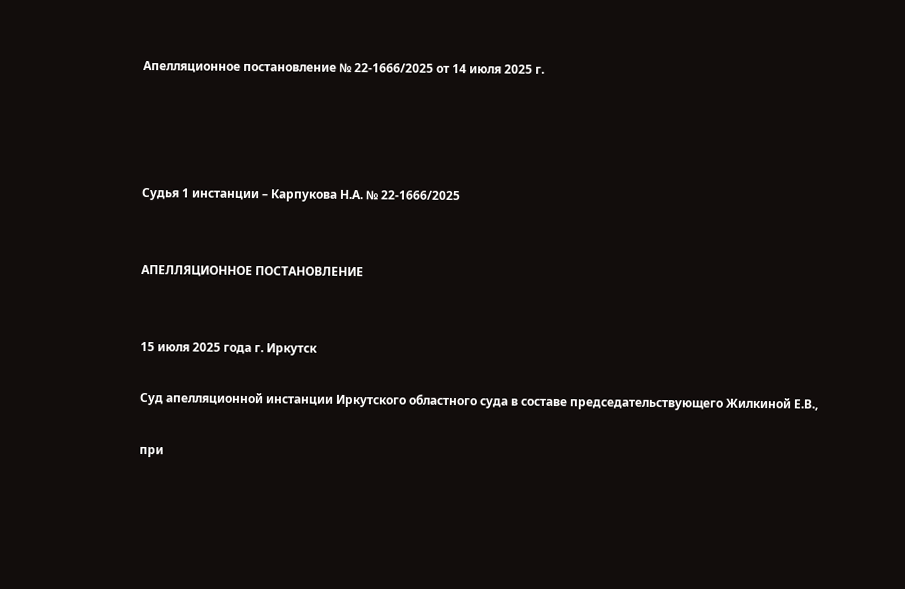Апелляционное постановление № 22-1666/2025 от 14 июля 2025 г.




Судья 1 инстанции – Карпукова Н.А. № 22-1666/2025


АПЕЛЛЯЦИОННОЕ ПОСТАНОВЛЕНИЕ


15 июля 2025 года г. Иркутск

Суд апелляционной инстанции Иркутского областного суда в составе председательствующего Жилкиной Е.В.,

при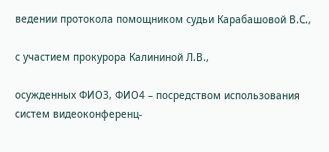ведении протокола помощником судьи Карабашовой В.С.,

с участием прокурора Калининой Л.В.,

осужденных ФИО3, ФИО4 – посредством использования систем видеоконференц-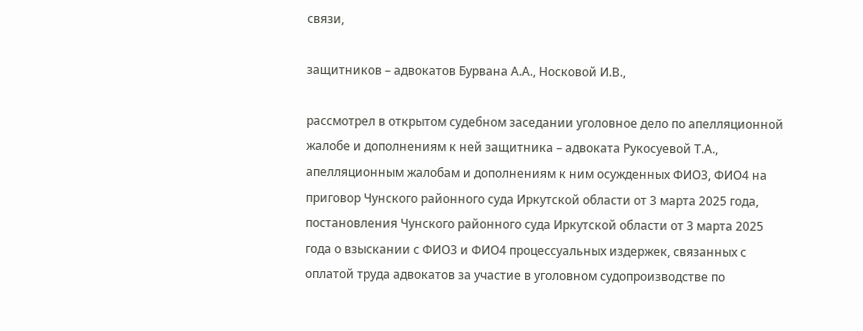связи,

защитников – адвокатов Бурвана А.А., Носковой И.В.,

рассмотрел в открытом судебном заседании уголовное дело по апелляционной жалобе и дополнениям к ней защитника – адвоката Рукосуевой Т.А., апелляционным жалобам и дополнениям к ним осужденных ФИО3, ФИО4 на приговор Чунского районного суда Иркутской области от 3 марта 2025 года, постановления Чунского районного суда Иркутской области от 3 марта 2025 года о взыскании с ФИО3 и ФИО4 процессуальных издержек, связанных с оплатой труда адвокатов за участие в уголовном судопроизводстве по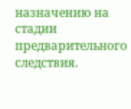назначению на стадии предварительного следствия.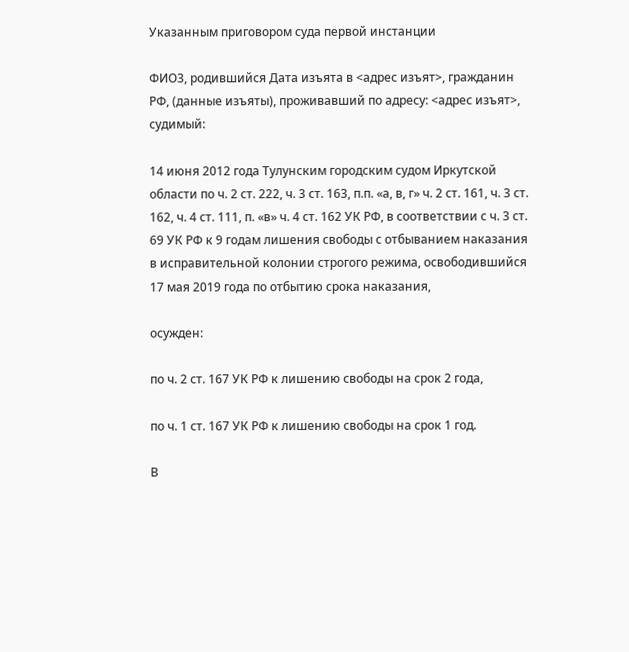Указанным приговором суда первой инстанции

ФИО3, родившийся Дата изъята в <адрес изъят>, гражданин РФ, (данные изъяты), проживавший по адресу: <адрес изъят>, судимый:

14 июня 2012 года Тулунским городским судом Иркутской области по ч. 2 ст. 222, ч. 3 ст. 163, п.п. «а, в, г» ч. 2 ст. 161, ч. 3 ст. 162, ч. 4 ст. 111, п. «в» ч. 4 ст. 162 УК РФ, в соответствии с ч. 3 ст. 69 УК РФ к 9 годам лишения свободы с отбыванием наказания в исправительной колонии строгого режима, освободившийся 17 мая 2019 года по отбытию срока наказания,

осужден:

по ч. 2 ст. 167 УК РФ к лишению свободы на срок 2 года,

по ч. 1 ст. 167 УК РФ к лишению свободы на срок 1 год.

В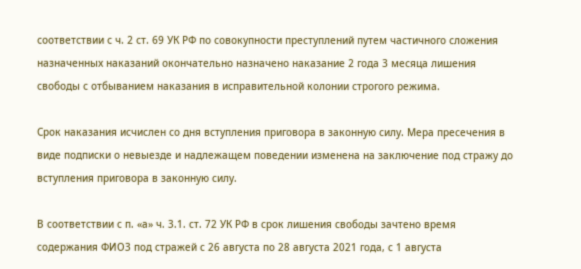соответствии с ч. 2 ст. 69 УК РФ по совокупности преступлений путем частичного сложения назначенных наказаний окончательно назначено наказание 2 года 3 месяца лишения свободы с отбыванием наказания в исправительной колонии строгого режима.

Срок наказания исчислен со дня вступления приговора в законную силу. Мера пресечения в виде подписки о невыезде и надлежащем поведении изменена на заключение под стражу до вступления приговора в законную силу.

В соответствии с п. «а» ч. 3.1. ст. 72 УК РФ в срок лишения свободы зачтено время содержания ФИО3 под стражей с 26 августа по 28 августа 2021 года, с 1 августа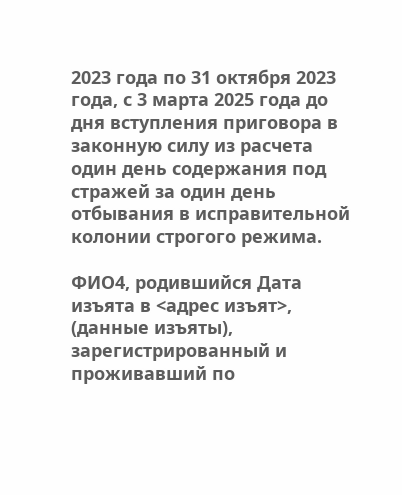2023 года по 31 октября 2023 года, с 3 марта 2025 года до дня вступления приговора в законную силу из расчета один день содержания под стражей за один день отбывания в исправительной колонии строгого режима.

ФИО4, родившийся Дата изъята в <адрес изъят>, (данные изъяты), зарегистрированный и проживавший по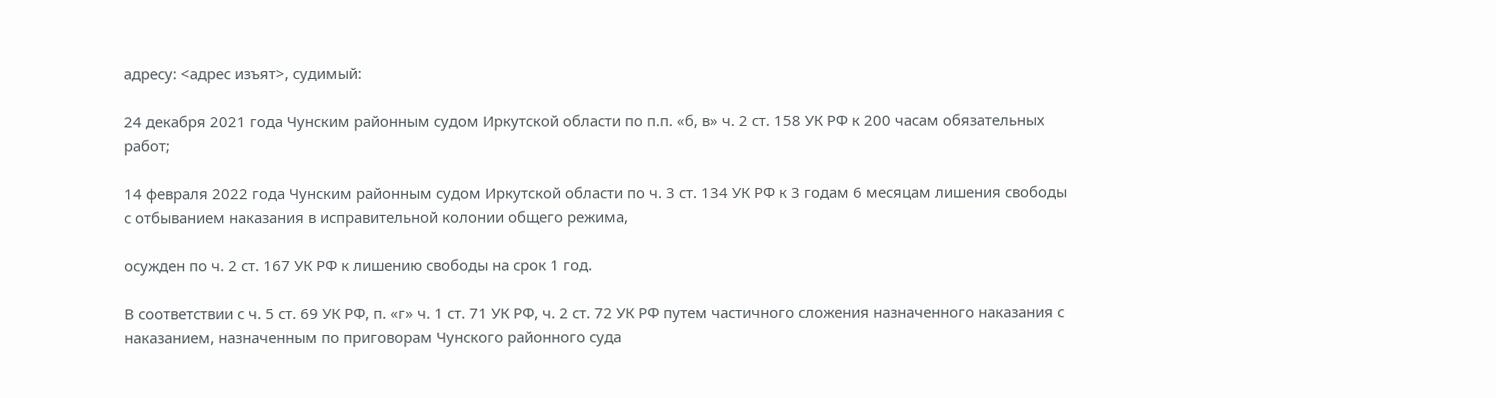адресу: <адрес изъят>, судимый:

24 декабря 2021 года Чунским районным судом Иркутской области по п.п. «б, в» ч. 2 ст. 158 УК РФ к 200 часам обязательных работ;

14 февраля 2022 года Чунским районным судом Иркутской области по ч. 3 ст. 134 УК РФ к 3 годам 6 месяцам лишения свободы с отбыванием наказания в исправительной колонии общего режима,

осужден по ч. 2 ст. 167 УК РФ к лишению свободы на срок 1 год.

В соответствии с ч. 5 ст. 69 УК РФ, п. «г» ч. 1 ст. 71 УК РФ, ч. 2 ст. 72 УК РФ путем частичного сложения назначенного наказания с наказанием, назначенным по приговорам Чунского районного суда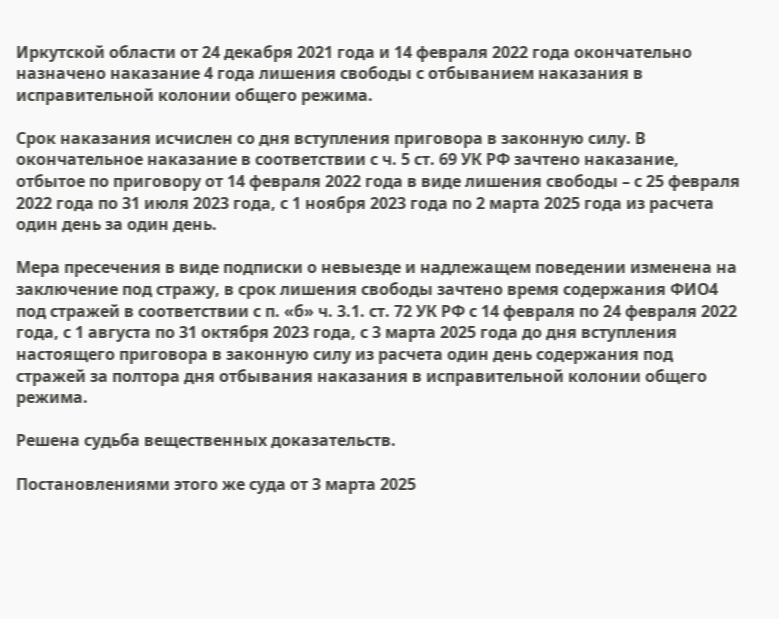Иркутской области от 24 декабря 2021 года и 14 февраля 2022 года окончательно назначено наказание 4 года лишения свободы с отбыванием наказания в исправительной колонии общего режима.

Срок наказания исчислен со дня вступления приговора в законную силу. В окончательное наказание в соответствии с ч. 5 ст. 69 УК РФ зачтено наказание, отбытое по приговору от 14 февраля 2022 года в виде лишения свободы – с 25 февраля 2022 года по 31 июля 2023 года, с 1 ноября 2023 года по 2 марта 2025 года из расчета один день за один день.

Мера пресечения в виде подписки о невыезде и надлежащем поведении изменена на заключение под стражу, в срок лишения свободы зачтено время содержания ФИО4 под стражей в соответствии с п. «б» ч. 3.1. ст. 72 УК РФ с 14 февраля по 24 февраля 2022 года, с 1 августа по 31 октября 2023 года, с 3 марта 2025 года до дня вступления настоящего приговора в законную силу из расчета один день содержания под стражей за полтора дня отбывания наказания в исправительной колонии общего режима.

Решена судьба вещественных доказательств.

Постановлениями этого же суда от 3 марта 2025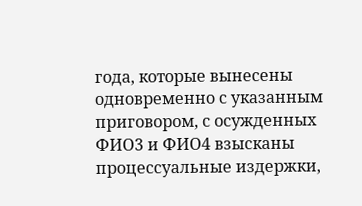года, которые вынесены одновременно с указанным приговором, с осужденных ФИО3 и ФИО4 взысканы процессуальные издержки,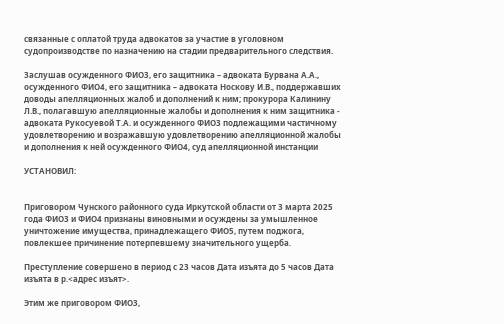связанные с оплатой труда адвокатов за участие в уголовном судопроизводстве по назначению на стадии предварительного следствия.

Заслушав осужденного ФИО3, его защитника – адвоката Бурвана А.А., осужденного ФИО4, его защитника – адвоката Носкову И.В., поддержавших доводы апелляционных жалоб и дополнений к ним; прокурора Калинину Л.В., полагавшую апелляционные жалобы и дополнения к ним защитника - адвоката Рукосуевой Т.А. и осужденного ФИО3 подлежащими частичному удовлетворению и возражавшую удовлетворению апелляционной жалобы и дополнения к ней осужденного ФИО4, суд апелляционной инстанции

УСТАНОВИЛ:


Приговором Чунского районного суда Иркутской области от 3 марта 2025 года ФИО3 и ФИО4 признаны виновными и осуждены за умышленное уничтожение имущества, принадлежащего ФИО5, путем поджога, повлекшее причинение потерпевшему значительного ущерба.

Преступление совершено в период с 23 часов Дата изъята до 5 часов Дата изъята в р.<адрес изъят>.

Этим же приговором ФИО3,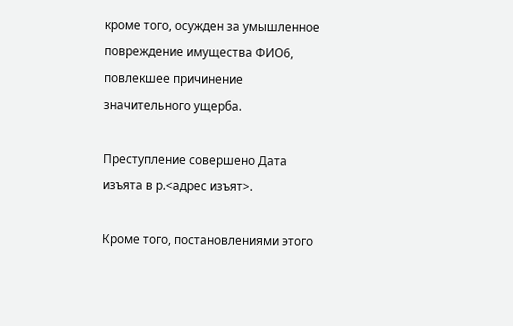кроме того, осужден за умышленное повреждение имущества ФИО6, повлекшее причинение значительного ущерба.

Преступление совершено Дата изъята в р.<адрес изъят>.

Кроме того, постановлениями этого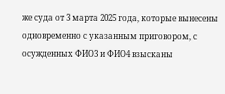же суда от 3 марта 2025 года, которые вынесены одновременно с указанным приговором, с осужденных ФИО3 и ФИО4 взысканы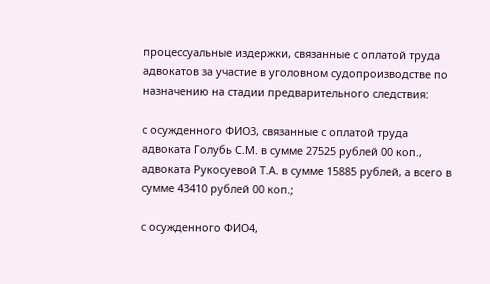процессуальные издержки, связанные с оплатой труда адвокатов за участие в уголовном судопроизводстве по назначению на стадии предварительного следствия:

с осужденного ФИО3, связанные с оплатой труда адвоката Голубь С.М. в сумме 27525 рублей 00 коп., адвоката Рукосуевой Т.А. в сумме 15885 рублей, а всего в сумме 43410 рублей 00 коп.;

с осужденного ФИО4,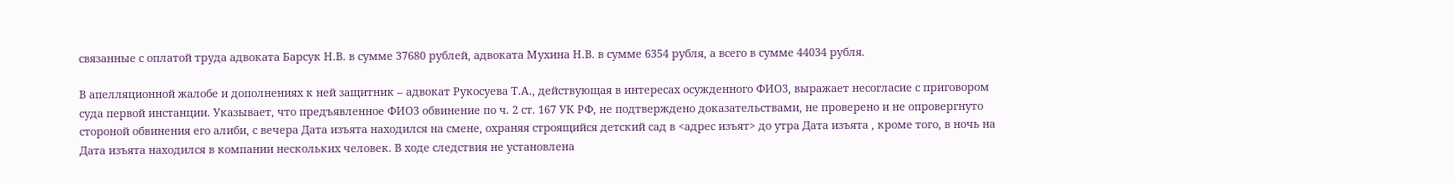связанные с оплатой труда адвоката Барсук Н.В. в сумме 37680 рублей, адвоката Мухина Н.В. в сумме 6354 рубля, а всего в сумме 44034 рубля.

В апелляционной жалобе и дополнениях к ней защитник – адвокат Рукосуева Т.А., действующая в интересах осужденного ФИО3, выражает несогласие с приговором суда первой инстанции. Указывает, что предъявленное ФИО3 обвинение по ч. 2 ст. 167 УК РФ, не подтверждено доказательствами, не проверено и не опровергнуто стороной обвинения его алиби, с вечера Дата изъята находился на смене, охраняя строящийся детский сад в <адрес изъят> до утра Дата изъята , кроме того, в ночь на Дата изъята находился в компании нескольких человек. В ходе следствия не установлена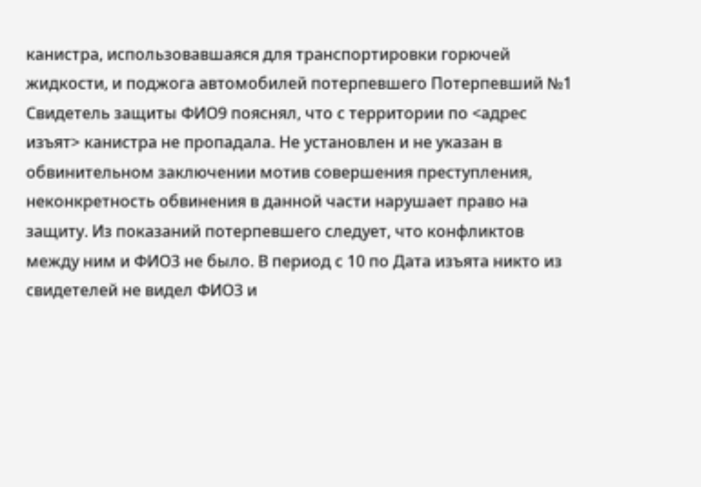канистра, использовавшаяся для транспортировки горючей жидкости, и поджога автомобилей потерпевшего Потерпевший №1 Свидетель защиты ФИО9 пояснял, что с территории по <адрес изъят> канистра не пропадала. Не установлен и не указан в обвинительном заключении мотив совершения преступления, неконкретность обвинения в данной части нарушает право на защиту. Из показаний потерпевшего следует, что конфликтов между ним и ФИО3 не было. В период с 10 по Дата изъята никто из свидетелей не видел ФИО3 и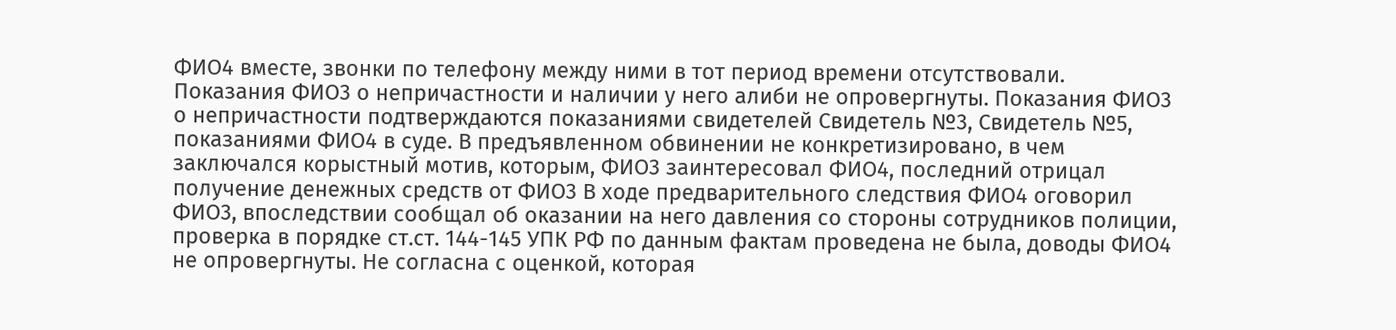ФИО4 вместе, звонки по телефону между ними в тот период времени отсутствовали. Показания ФИО3 о непричастности и наличии у него алиби не опровергнуты. Показания ФИО3 о непричастности подтверждаются показаниями свидетелей Свидетель №3, Свидетель №5, показаниями ФИО4 в суде. В предъявленном обвинении не конкретизировано, в чем заключался корыстный мотив, которым, ФИО3 заинтересовал ФИО4, последний отрицал получение денежных средств от ФИО3 В ходе предварительного следствия ФИО4 оговорил ФИО3, впоследствии сообщал об оказании на него давления со стороны сотрудников полиции, проверка в порядке ст.ст. 144-145 УПК РФ по данным фактам проведена не была, доводы ФИО4 не опровергнуты. Не согласна с оценкой, которая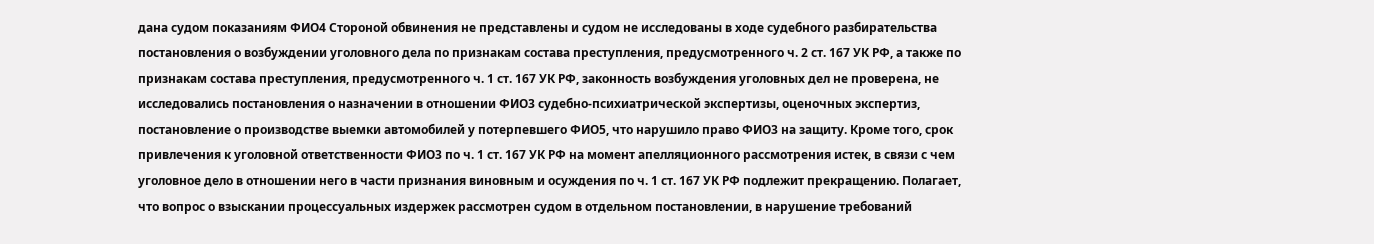дана судом показаниям ФИО4 Стороной обвинения не представлены и судом не исследованы в ходе судебного разбирательства постановления о возбуждении уголовного дела по признакам состава преступления, предусмотренного ч. 2 ст. 167 УК РФ, а также по признакам состава преступления, предусмотренного ч. 1 ст. 167 УК РФ, законность возбуждения уголовных дел не проверена, не исследовались постановления о назначении в отношении ФИО3 судебно-психиатрической экспертизы, оценочных экспертиз, постановление о производстве выемки автомобилей у потерпевшего ФИО5, что нарушило право ФИО3 на защиту. Кроме того, срок привлечения к уголовной ответственности ФИО3 по ч. 1 ст. 167 УК РФ на момент апелляционного рассмотрения истек, в связи с чем уголовное дело в отношении него в части признания виновным и осуждения по ч. 1 ст. 167 УК РФ подлежит прекращению. Полагает, что вопрос о взыскании процессуальных издержек рассмотрен судом в отдельном постановлении, в нарушение требований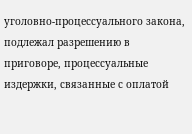уголовно-процессуального закона, подлежал разрешению в приговоре, процессуальные издержки, связанные с оплатой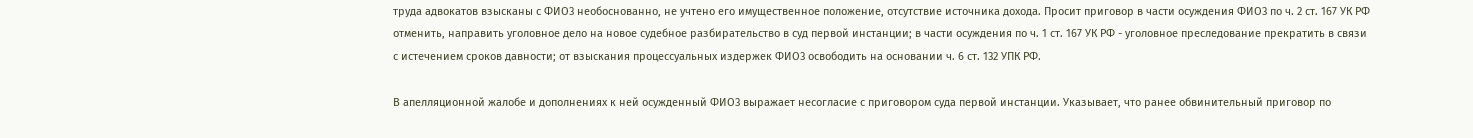труда адвокатов взысканы с ФИО3 необоснованно, не учтено его имущественное положение, отсутствие источника дохода. Просит приговор в части осуждения ФИО3 по ч. 2 ст. 167 УК РФ отменить, направить уголовное дело на новое судебное разбирательство в суд первой инстанции; в части осуждения по ч. 1 ст. 167 УК РФ - уголовное преследование прекратить в связи с истечением сроков давности; от взыскания процессуальных издержек ФИО3 освободить на основании ч. 6 ст. 132 УПК РФ.

В апелляционной жалобе и дополнениях к ней осужденный ФИО3 выражает несогласие с приговором суда первой инстанции. Указывает, что ранее обвинительный приговор по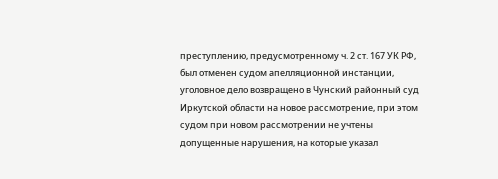преступлению, предусмотренному ч. 2 ст. 167 УК РФ, был отменен судом апелляционной инстанции, уголовное дело возвращено в Чунский районный суд Иркутской области на новое рассмотрение, при этом судом при новом рассмотрении не учтены допущенные нарушения, на которые указал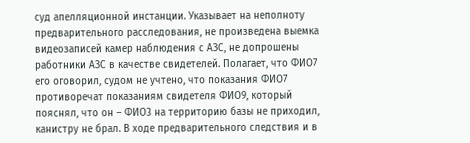суд апелляционной инстанции. Указывает на неполноту предварительного расследования, не произведена выемка видеозаписей камер наблюдения с АЗС, не допрошены работники АЗС в качестве свидетелей. Полагает, что ФИО7 его оговорил, судом не учтено, что показания ФИО7 противоречат показаниям свидетеля ФИО9, который пояснял, что он – ФИО3 на территорию базы не приходил, канистру не брал. В ходе предварительного следствия и в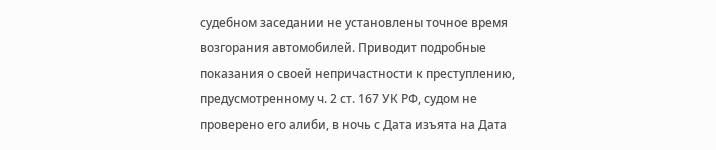судебном заседании не установлены точное время возгорания автомобилей. Приводит подробные показания о своей непричастности к преступлению, предусмотренному ч. 2 ст. 167 УК РФ, судом не проверено его алиби, в ночь с Дата изъята на Дата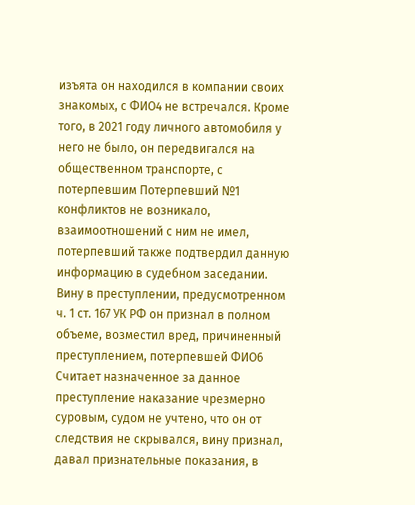изъята он находился в компании своих знакомых, с ФИО4 не встречался. Кроме того, в 2021 году личного автомобиля у него не было, он передвигался на общественном транспорте, с потерпевшим Потерпевший №1 конфликтов не возникало, взаимоотношений с ним не имел, потерпевший также подтвердил данную информацию в судебном заседании. Вину в преступлении, предусмотренном ч. 1 ст. 167 УК РФ он признал в полном объеме, возместил вред, причиненный преступлением, потерпевшей ФИО6 Считает назначенное за данное преступление наказание чрезмерно суровым, судом не учтено, что он от следствия не скрывался, вину признал, давал признательные показания, в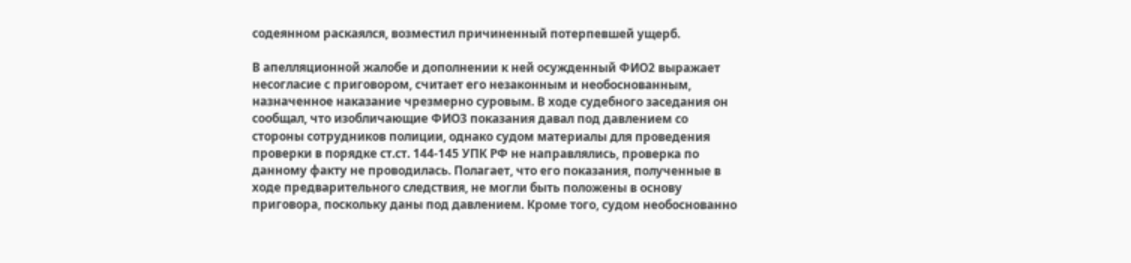содеянном раскаялся, возместил причиненный потерпевшей ущерб.

В апелляционной жалобе и дополнении к ней осужденный ФИО2 выражает несогласие с приговором, считает его незаконным и необоснованным, назначенное наказание чрезмерно суровым. В ходе судебного заседания он сообщал, что изобличающие ФИО3 показания давал под давлением со стороны сотрудников полиции, однако судом материалы для проведения проверки в порядке ст.ст. 144-145 УПК РФ не направлялись, проверка по данному факту не проводилась. Полагает, что его показания, полученные в ходе предварительного следствия, не могли быть положены в основу приговора, поскольку даны под давлением. Кроме того, судом необоснованно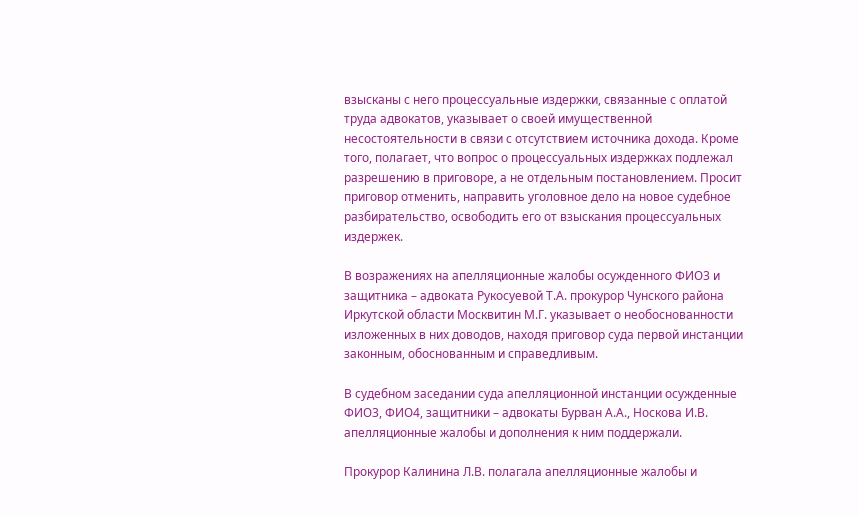взысканы с него процессуальные издержки, связанные с оплатой труда адвокатов, указывает о своей имущественной несостоятельности в связи с отсутствием источника дохода. Кроме того, полагает, что вопрос о процессуальных издержках подлежал разрешению в приговоре, а не отдельным постановлением. Просит приговор отменить, направить уголовное дело на новое судебное разбирательство, освободить его от взыскания процессуальных издержек.

В возражениях на апелляционные жалобы осужденного ФИО3 и защитника – адвоката Рукосуевой Т.А. прокурор Чунского района Иркутской области Москвитин М.Г. указывает о необоснованности изложенных в них доводов, находя приговор суда первой инстанции законным, обоснованным и справедливым.

В судебном заседании суда апелляционной инстанции осужденные ФИО3, ФИО4, защитники – адвокаты Бурван А.А., Носкова И.В. апелляционные жалобы и дополнения к ним поддержали.

Прокурор Калинина Л.В. полагала апелляционные жалобы и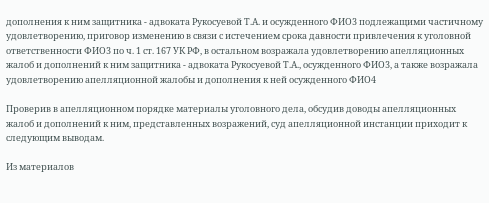дополнения к ним защитника - адвоката Рукосуевой Т.А. и осужденного ФИО3 подлежащими частичному удовлетворению, приговор изменению в связи с истечением срока давности привлечения к уголовной ответственности ФИО3 по ч. 1 ст. 167 УК РФ, в остальном возражала удовлетворению апелляционных жалоб и дополнений к ним защитника - адвоката Рукосуевой Т.А., осужденного ФИО3, а также возражала удовлетворению апелляционной жалобы и дополнения к ней осужденного ФИО4

Проверив в апелляционном порядке материалы уголовного дела, обсудив доводы апелляционных жалоб и дополнений к ним, представленных возражений, суд апелляционной инстанции приходит к следующим выводам.

Из материалов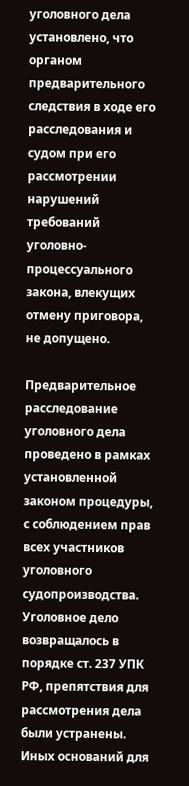уголовного дела установлено, что органом предварительного следствия в ходе его расследования и судом при его рассмотрении нарушений требований уголовно-процессуального закона, влекущих отмену приговора, не допущено.

Предварительное расследование уголовного дела проведено в рамках установленной законом процедуры, с соблюдением прав всех участников уголовного судопроизводства. Уголовное дело возвращалось в порядке ст. 237 УПК РФ, препятствия для рассмотрения дела были устранены. Иных оснований для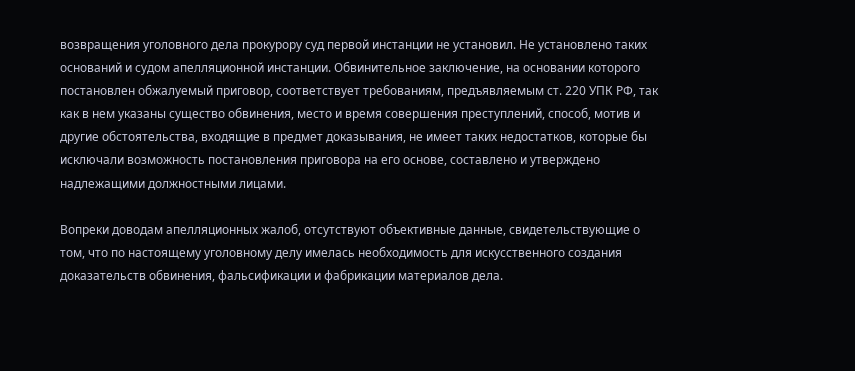возвращения уголовного дела прокурору суд первой инстанции не установил. Не установлено таких оснований и судом апелляционной инстанции. Обвинительное заключение, на основании которого постановлен обжалуемый приговор, соответствует требованиям, предъявляемым ст. 220 УПК РФ, так как в нем указаны существо обвинения, место и время совершения преступлений, способ, мотив и другие обстоятельства, входящие в предмет доказывания, не имеет таких недостатков, которые бы исключали возможность постановления приговора на его основе, составлено и утверждено надлежащими должностными лицами.

Вопреки доводам апелляционных жалоб, отсутствуют объективные данные, свидетельствующие о том, что по настоящему уголовному делу имелась необходимость для искусственного создания доказательств обвинения, фальсификации и фабрикации материалов дела.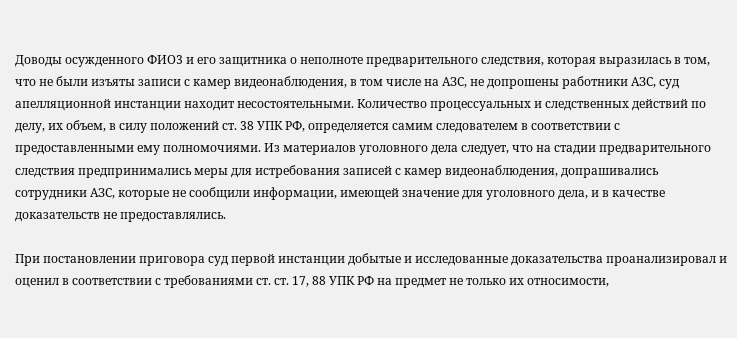Доводы осужденного ФИО3 и его защитника о неполноте предварительного следствия, которая выразилась в том, что не были изъяты записи с камер видеонаблюдения, в том числе на АЗС, не допрошены работники АЗС, суд апелляционной инстанции находит несостоятельными. Количество процессуальных и следственных действий по делу, их объем, в силу положений ст. 38 УПК РФ, определяется самим следователем в соответствии с предоставленными ему полномочиями. Из материалов уголовного дела следует, что на стадии предварительного следствия предпринимались меры для истребования записей с камер видеонаблюдения, допрашивались сотрудники АЗС, которые не сообщили информации, имеющей значение для уголовного дела, и в качестве доказательств не предоставлялись.

При постановлении приговора суд первой инстанции добытые и исследованные доказательства проанализировал и оценил в соответствии с требованиями ст. ст. 17, 88 УПК РФ на предмет не только их относимости,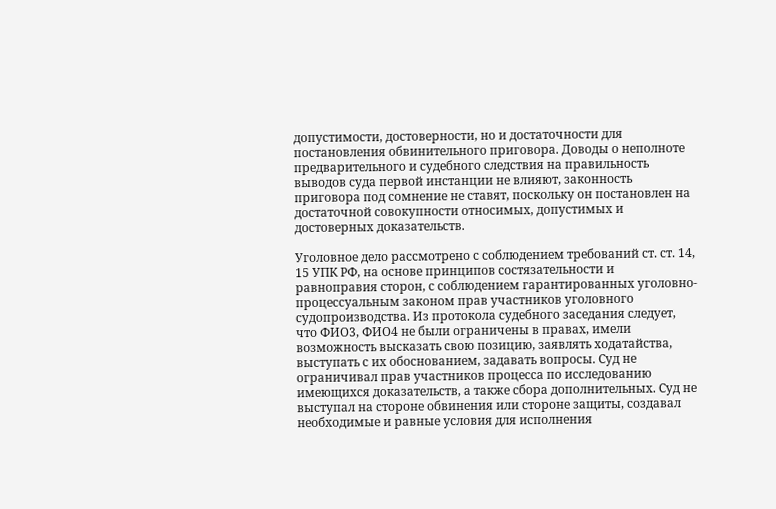допустимости, достоверности, но и достаточности для постановления обвинительного приговора. Доводы о неполноте предварительного и судебного следствия на правильность выводов суда первой инстанции не влияют, законность приговора под сомнение не ставят, поскольку он постановлен на достаточной совокупности относимых, допустимых и достоверных доказательств.

Уголовное дело рассмотрено с соблюдением требований ст. ст. 14, 15 УПК РФ, на основе принципов состязательности и равноправия сторон, с соблюдением гарантированных уголовно-процессуальным законом прав участников уголовного судопроизводства. Из протокола судебного заседания следует, что ФИО3, ФИО4 не были ограничены в правах, имели возможность высказать свою позицию, заявлять ходатайства, выступать с их обоснованием, задавать вопросы. Суд не ограничивал прав участников процесса по исследованию имеющихся доказательств, а также сбора дополнительных. Суд не выступал на стороне обвинения или стороне защиты, создавал необходимые и равные условия для исполнения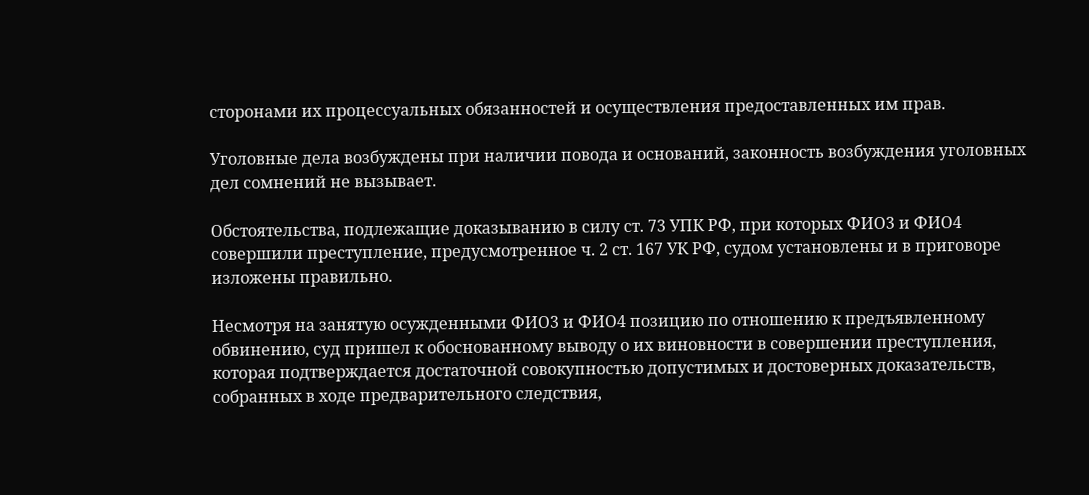сторонами их процессуальных обязанностей и осуществления предоставленных им прав.

Уголовные дела возбуждены при наличии повода и оснований, законность возбуждения уголовных дел сомнений не вызывает.

Обстоятельства, подлежащие доказыванию в силу ст. 73 УПК РФ, при которых ФИО3 и ФИО4 совершили преступление, предусмотренное ч. 2 ст. 167 УК РФ, судом установлены и в приговоре изложены правильно.

Несмотря на занятую осужденными ФИО3 и ФИО4 позицию по отношению к предъявленному обвинению, суд пришел к обоснованному выводу о их виновности в совершении преступления, которая подтверждается достаточной совокупностью допустимых и достоверных доказательств, собранных в ходе предварительного следствия,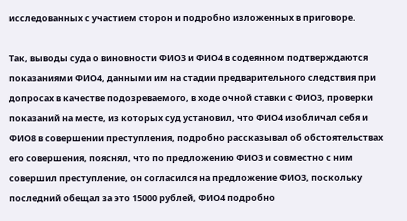исследованных с участием сторон и подробно изложенных в приговоре.

Так, выводы суда о виновности ФИО3 и ФИО4 в содеянном подтверждаются показаниями ФИО4, данными им на стадии предварительного следствия при допросах в качестве подозреваемого, в ходе очной ставки с ФИО3, проверки показаний на месте, из которых суд установил, что ФИО4 изобличал себя и ФИО8 в совершении преступления, подробно рассказывал об обстоятельствах его совершения, пояснял, что по предложению ФИО3 и совместно с ним совершил преступление, он согласился на предложение ФИО3, поскольку последний обещал за это 15000 рублей, ФИО4 подробно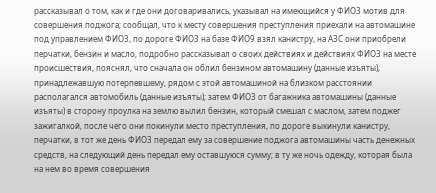рассказывал о том, как и где они договаривались, указывал на имеющийся у ФИО3 мотив для совершения поджога; сообщал, что к месту совершения преступления приехали на автомашине под управлением ФИО3, по дороге ФИО3 на базе ФИО9 взял канистру, на АЗС они приобрели перчатки, бензин и масло, подробно рассказывал о своих действиях и действиях ФИО3 на месте происшествия, пояснял, что сначала он облил бензином автомашину (данные изъяты), принадлежавшую потерпевшему, рядом с этой автомашиной на близком расстоянии располагался автомобиль (данные изъяты); затем ФИО3 от багажника автомашины (данные изъяты) в сторону проулка на землю вылил бензин, который смешал с маслом, затем поджег зажигалкой, после чего они покинули место преступления, по дороге выкинули канистру, перчатки, в тот же день ФИО3 передал ему за совершение поджога автомашины часть денежных средств, на следующий день передал ему оставшуюся сумму; в ту же ночь одежду, которая была на нем во время совершения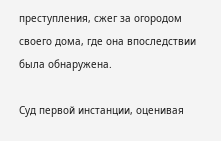преступления, сжег за огородом своего дома, где она впоследствии была обнаружена.

Суд первой инстанции, оценивая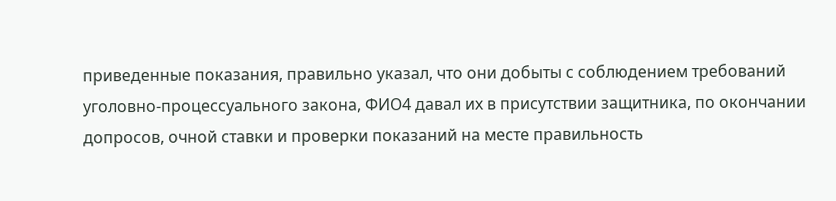приведенные показания, правильно указал, что они добыты с соблюдением требований уголовно-процессуального закона, ФИО4 давал их в присутствии защитника, по окончании допросов, очной ставки и проверки показаний на месте правильность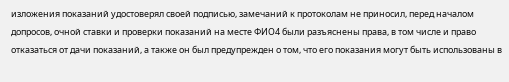изложения показаний удостоверял своей подписью, замечаний к протоколам не приносил, перед началом допросов, очной ставки и проверки показаний на месте ФИО4 были разъяснены права, в том числе и право отказаться от дачи показаний, а также он был предупрежден о том, что его показания могут быть использованы в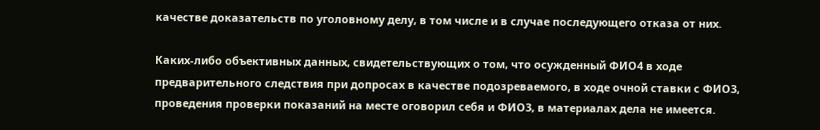качестве доказательств по уголовному делу, в том числе и в случае последующего отказа от них.

Каких-либо объективных данных, свидетельствующих о том, что осужденный ФИО4 в ходе предварительного следствия при допросах в качестве подозреваемого, в ходе очной ставки с ФИО3, проведения проверки показаний на месте оговорил себя и ФИО3, в материалах дела не имеется.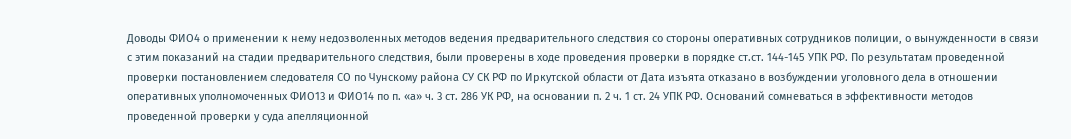Доводы ФИО4 о применении к нему недозволенных методов ведения предварительного следствия со стороны оперативных сотрудников полиции, о вынужденности в связи с этим показаний на стадии предварительного следствия, были проверены в ходе проведения проверки в порядке ст.ст. 144-145 УПК РФ. По результатам проведенной проверки постановлением следователя СО по Чунскому района СУ СК РФ по Иркутской области от Дата изъята отказано в возбуждении уголовного дела в отношении оперативных уполномоченных ФИО13 и ФИО14 по п. «а» ч. 3 ст. 286 УК РФ, на основании п. 2 ч. 1 ст. 24 УПК РФ. Оснований сомневаться в эффективности методов проведенной проверки у суда апелляционной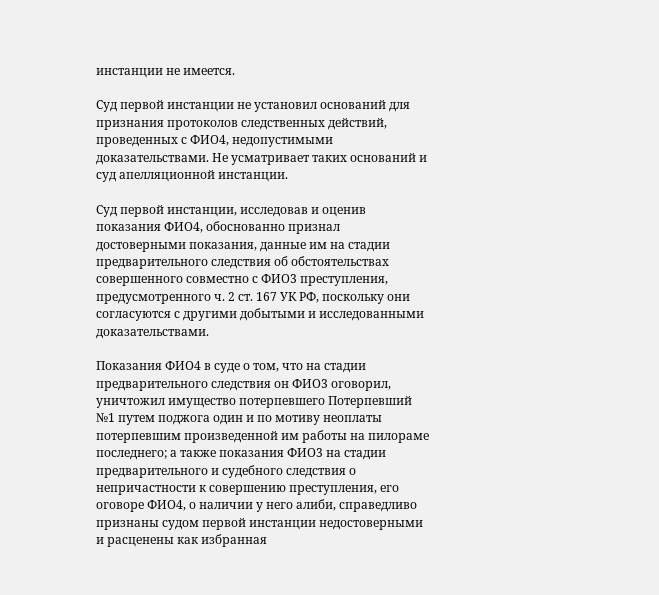инстанции не имеется.

Суд первой инстанции не установил оснований для признания протоколов следственных действий, проведенных с ФИО4, недопустимыми доказательствами. Не усматривает таких оснований и суд апелляционной инстанции.

Суд первой инстанции, исследовав и оценив показания ФИО4, обоснованно признал достоверными показания, данные им на стадии предварительного следствия об обстоятельствах совершенного совместно с ФИО3 преступления, предусмотренного ч. 2 ст. 167 УК РФ, поскольку они согласуются с другими добытыми и исследованными доказательствами.

Показания ФИО4 в суде о том, что на стадии предварительного следствия он ФИО3 оговорил, уничтожил имущество потерпевшего Потерпевший №1 путем поджога один и по мотиву неоплаты потерпевшим произведенной им работы на пилораме последнего; а также показания ФИО3 на стадии предварительного и судебного следствия о непричастности к совершению преступления, его оговоре ФИО4, о наличии у него алиби, справедливо признаны судом первой инстанции недостоверными и расценены как избранная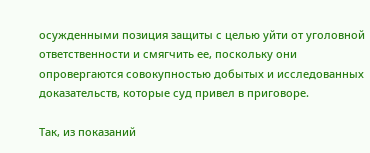осужденными позиция защиты с целью уйти от уголовной ответственности и смягчить ее, поскольку они опровергаются совокупностью добытых и исследованных доказательств, которые суд привел в приговоре.

Так, из показаний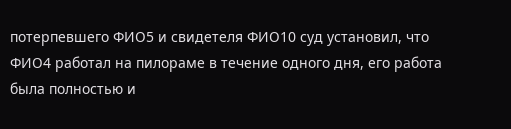потерпевшего ФИО5 и свидетеля ФИО10 суд установил, что ФИО4 работал на пилораме в течение одного дня, его работа была полностью и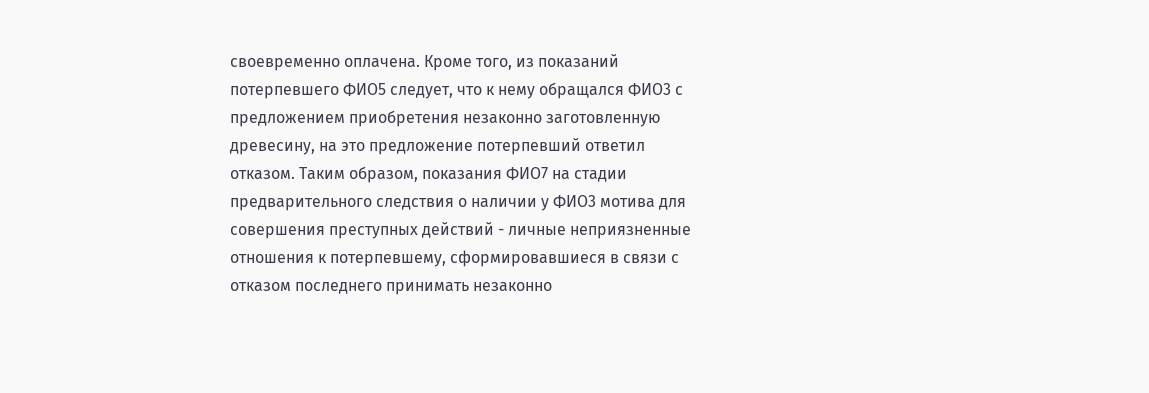своевременно оплачена. Кроме того, из показаний потерпевшего ФИО5 следует, что к нему обращался ФИО3 с предложением приобретения незаконно заготовленную древесину, на это предложение потерпевший ответил отказом. Таким образом, показания ФИО7 на стадии предварительного следствия о наличии у ФИО3 мотива для совершения преступных действий - личные неприязненные отношения к потерпевшему, сформировавшиеся в связи с отказом последнего принимать незаконно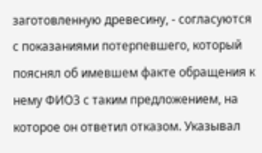заготовленную древесину, - согласуются с показаниями потерпевшего, который пояснял об имевшем факте обращения к нему ФИО3 с таким предложением, на которое он ответил отказом. Указывал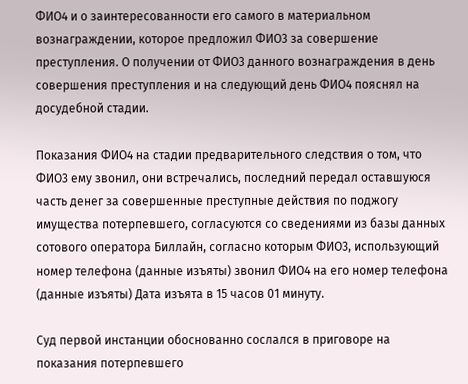ФИО4 и о заинтересованности его самого в материальном вознаграждении, которое предложил ФИО3 за совершение преступления. О получении от ФИО3 данного вознаграждения в день совершения преступления и на следующий день ФИО4 пояснял на досудебной стадии.

Показания ФИО4 на стадии предварительного следствия о том, что ФИО3 ему звонил, они встречались, последний передал оставшуюся часть денег за совершенные преступные действия по поджогу имущества потерпевшего, согласуются со сведениями из базы данных сотового оператора Биллайн, согласно которым ФИО3, использующий номер телефона (данные изъяты) звонил ФИО4 на его номер телефона (данные изъяты) Дата изъята в 15 часов 01 минуту.

Суд первой инстанции обоснованно сослался в приговоре на показания потерпевшего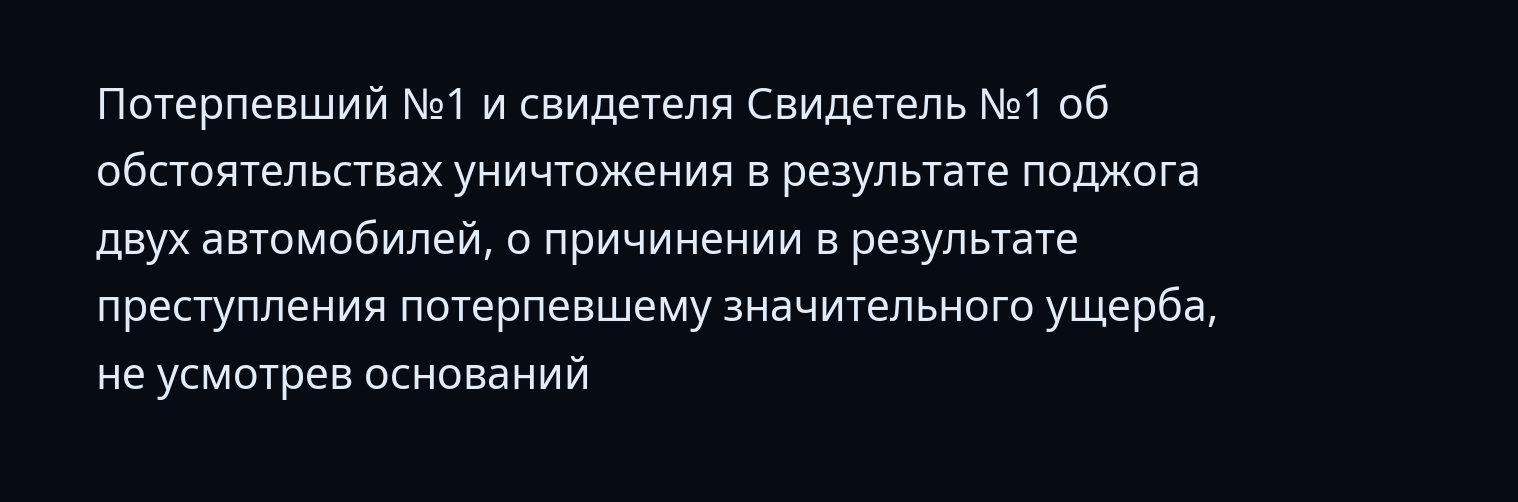Потерпевший №1 и свидетеля Свидетель №1 об обстоятельствах уничтожения в результате поджога двух автомобилей, о причинении в результате преступления потерпевшему значительного ущерба, не усмотрев оснований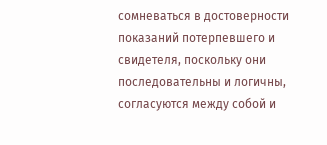сомневаться в достоверности показаний потерпевшего и свидетеля, поскольку они последовательны и логичны, согласуются между собой и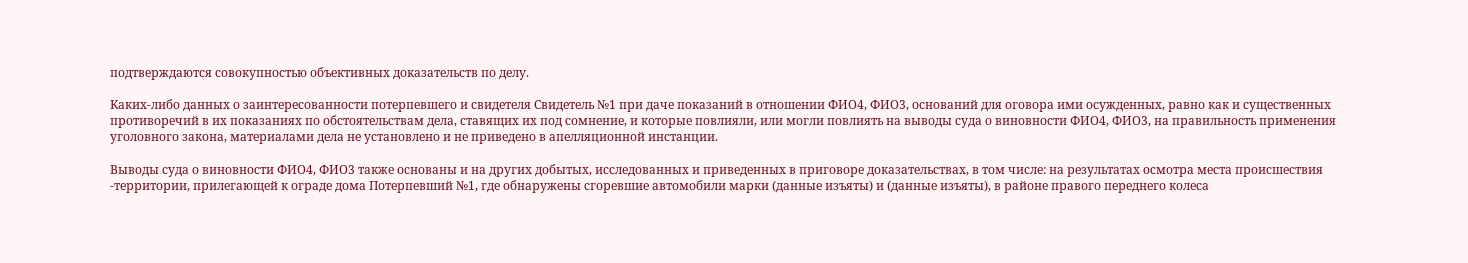подтверждаются совокупностью объективных доказательств по делу.

Каких-либо данных о заинтересованности потерпевшего и свидетеля Свидетель №1 при даче показаний в отношении ФИО4, ФИО3, оснований для оговора ими осужденных, равно как и существенных противоречий в их показаниях по обстоятельствам дела, ставящих их под сомнение, и которые повлияли, или могли повлиять на выводы суда о виновности ФИО4, ФИО3, на правильность применения уголовного закона, материалами дела не установлено и не приведено в апелляционной инстанции.

Выводы суда о виновности ФИО4, ФИО3 также основаны и на других добытых, исследованных и приведенных в приговоре доказательствах, в том числе: на результатах осмотра места происшествия -территории, прилегающей к ограде дома Потерпевший №1, где обнаружены сгоревшие автомобили марки (данные изъяты) и (данные изъяты), в районе правого переднего колеса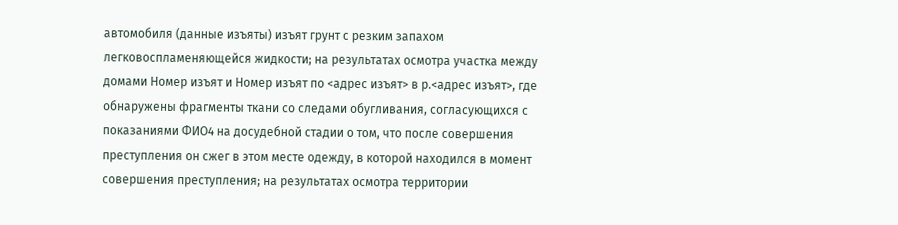автомобиля (данные изъяты) изъят грунт с резким запахом легковоспламеняющейся жидкости; на результатах осмотра участка между домами Номер изъят и Номер изъят по <адрес изъят> в р.<адрес изъят>, где обнаружены фрагменты ткани со следами обугливания, согласующихся с показаниями ФИО4 на досудебной стадии о том, что после совершения преступления он сжег в этом месте одежду, в которой находился в момент совершения преступления; на результатах осмотра территории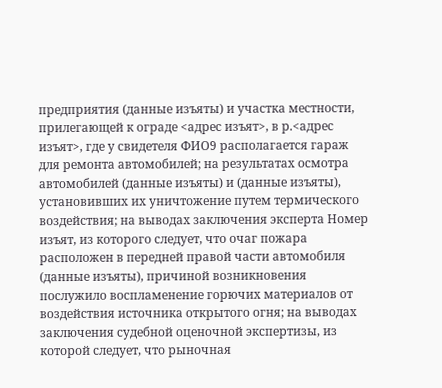предприятия (данные изъяты) и участка местности, прилегающей к ограде <адрес изъят>, в р.<адрес изъят>, где у свидетеля ФИО9 располагается гараж для ремонта автомобилей; на результатах осмотра автомобилей (данные изъяты) и (данные изъяты), установивших их уничтожение путем термического воздействия; на выводах заключения эксперта Номер изъят, из которого следует, что очаг пожара расположен в передней правой части автомобиля (данные изъяты), причиной возникновения послужило воспламенение горючих материалов от воздействия источника открытого огня; на выводах заключения судебной оценочной экспертизы, из которой следует, что рыночная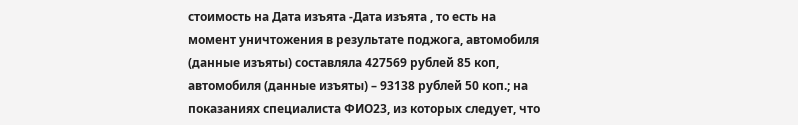стоимость на Дата изъята -Дата изъята , то есть на момент уничтожения в результате поджога, автомобиля (данные изъяты) составляла 427569 рублей 85 коп, автомобиля (данные изъяты) – 93138 рублей 50 коп.; на показаниях специалиста ФИО23, из которых следует, что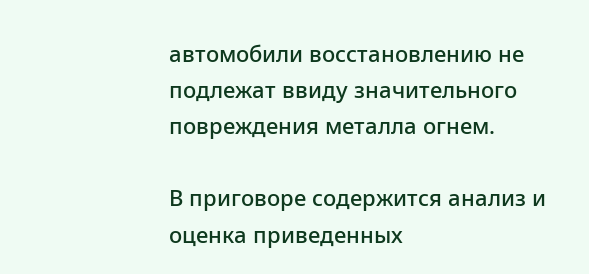автомобили восстановлению не подлежат ввиду значительного повреждения металла огнем.

В приговоре содержится анализ и оценка приведенных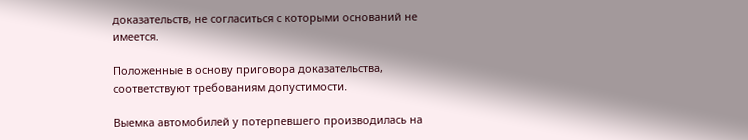доказательств, не согласиться с которыми оснований не имеется.

Положенные в основу приговора доказательства, соответствуют требованиям допустимости.

Выемка автомобилей у потерпевшего производилась на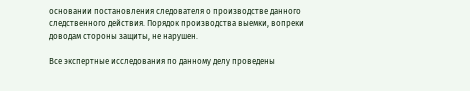основании постановления следователя о производстве данного следственного действия. Порядок производства выемки, вопреки доводам стороны защиты, не нарушен.

Все экспертные исследования по данному делу проведены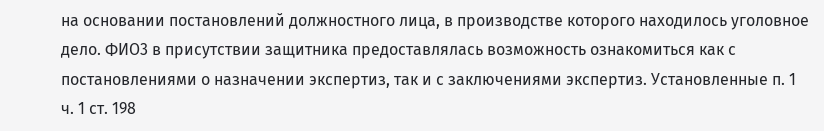на основании постановлений должностного лица, в производстве которого находилось уголовное дело. ФИО3 в присутствии защитника предоставлялась возможность ознакомиться как с постановлениями о назначении экспертиз, так и с заключениями экспертиз. Установленные п. 1 ч. 1 ст. 198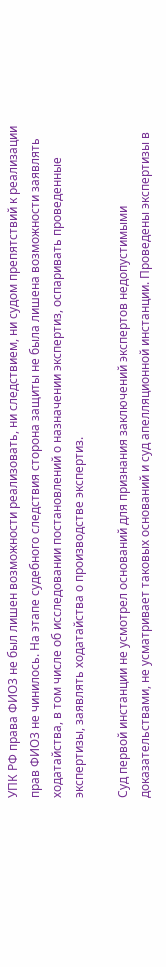УПК РФ права ФИО3 не был лишен возможности реализовать, ни следствием, ни судом препятствий к реализации прав ФИО3 не чинилось. На этапе судебного следствия сторона защиты не была лишена возможности заявлять ходатайства, в том числе об исследовании постановлений о назначении экспертиз, оспаривать проведенные экспертизы, заявлять ходатайства о производстве экспертиз.

Суд первой инстанции не усмотрел оснований для признания заключений экспертов недопустимыми доказательствами, не усматривает таковых оснований и суд апелляционной инстанции. Проведены экспертизы в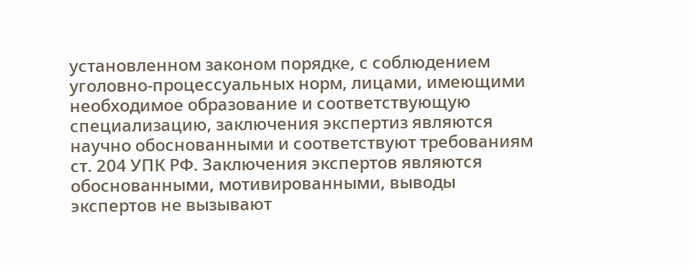установленном законом порядке, с соблюдением уголовно-процессуальных норм, лицами, имеющими необходимое образование и соответствующую специализацию, заключения экспертиз являются научно обоснованными и соответствуют требованиям ст. 204 УПК РФ. Заключения экспертов являются обоснованными, мотивированными, выводы экспертов не вызывают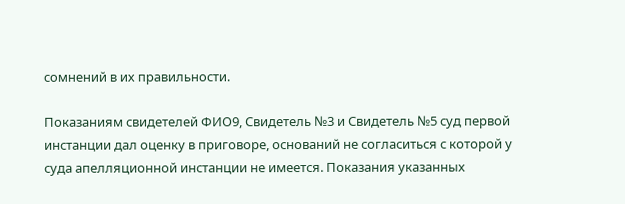сомнений в их правильности.

Показаниям свидетелей ФИО9, Свидетель №3 и Свидетель №5 суд первой инстанции дал оценку в приговоре, оснований не согласиться с которой у суда апелляционной инстанции не имеется. Показания указанных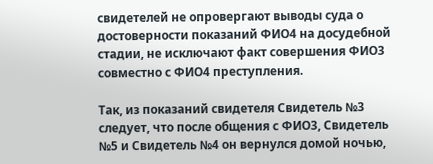свидетелей не опровергают выводы суда о достоверности показаний ФИО4 на досудебной стадии, не исключают факт совершения ФИО3 совместно с ФИО4 преступления.

Так, из показаний свидетеля Свидетель №3 следует, что после общения с ФИО3, Свидетель №5 и Свидетель №4 он вернулся домой ночью,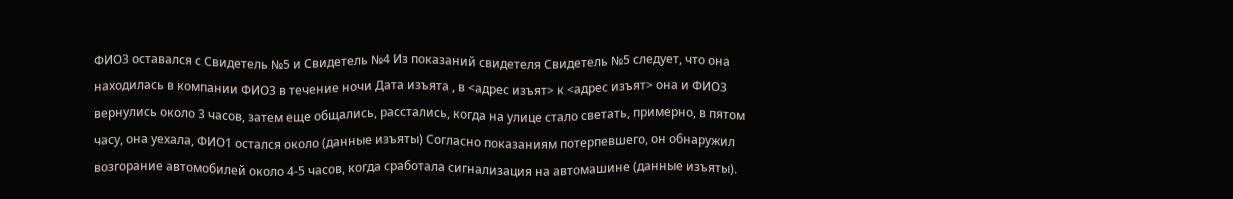ФИО3 оставался с Свидетель №5 и Свидетель №4 Из показаний свидетеля Свидетель №5 следует, что она находилась в компании ФИО3 в течение ночи Дата изъята , в <адрес изъят> к <адрес изъят> она и ФИО3 вернулись около 3 часов, затем еще общались, расстались, когда на улице стало светать, примерно, в пятом часу, она уехала, ФИО1 остался около (данные изъяты) Согласно показаниям потерпевшего, он обнаружил возгорание автомобилей около 4-5 часов, когда сработала сигнализация на автомашине (данные изъяты).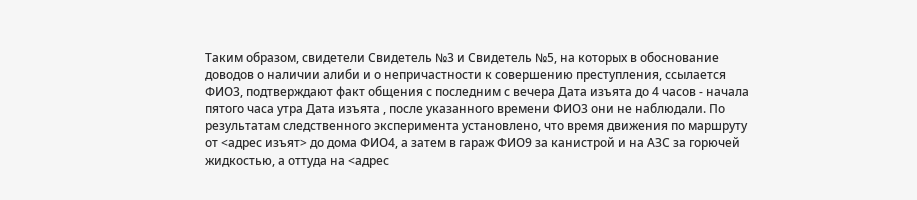Таким образом, свидетели Свидетель №3 и Свидетель №5, на которых в обоснование доводов о наличии алиби и о непричастности к совершению преступления, ссылается ФИО3, подтверждают факт общения с последним с вечера Дата изъята до 4 часов - начала пятого часа утра Дата изъята , после указанного времени ФИО3 они не наблюдали. По результатам следственного эксперимента установлено, что время движения по маршруту от <адрес изъят> до дома ФИО4, а затем в гараж ФИО9 за канистрой и на АЗС за горючей жидкостью, а оттуда на <адрес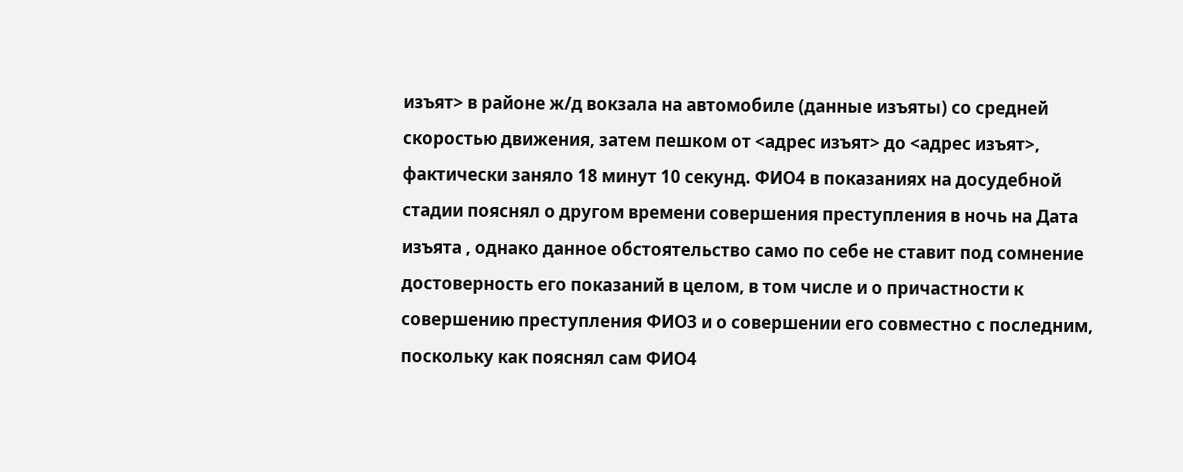изъят> в районе ж/д вокзала на автомобиле (данные изъяты) со средней скоростью движения, затем пешком от <адрес изъят> до <адрес изъят>, фактически заняло 18 минут 10 секунд. ФИО4 в показаниях на досудебной стадии пояснял о другом времени совершения преступления в ночь на Дата изъята , однако данное обстоятельство само по себе не ставит под сомнение достоверность его показаний в целом, в том числе и о причастности к совершению преступления ФИО3 и о совершении его совместно с последним, поскольку как пояснял сам ФИО4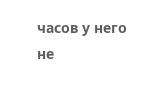часов у него не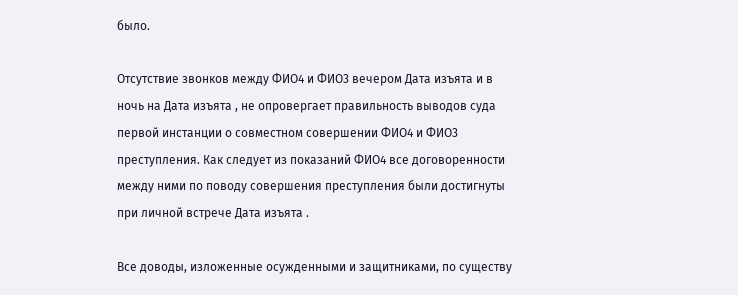было.

Отсутствие звонков между ФИО4 и ФИО3 вечером Дата изъята и в ночь на Дата изъята , не опровергает правильность выводов суда первой инстанции о совместном совершении ФИО4 и ФИО3 преступления. Как следует из показаний ФИО4 все договоренности между ними по поводу совершения преступления были достигнуты при личной встрече Дата изъята .

Все доводы, изложенные осужденными и защитниками, по существу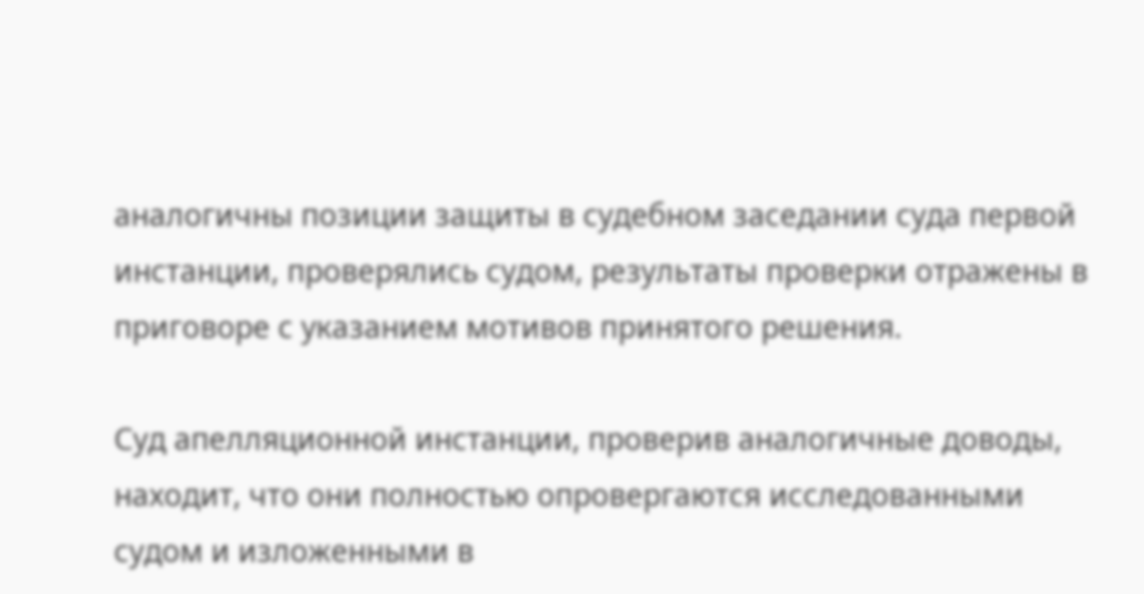аналогичны позиции защиты в судебном заседании суда первой инстанции, проверялись судом, результаты проверки отражены в приговоре с указанием мотивов принятого решения.

Суд апелляционной инстанции, проверив аналогичные доводы, находит, что они полностью опровергаются исследованными судом и изложенными в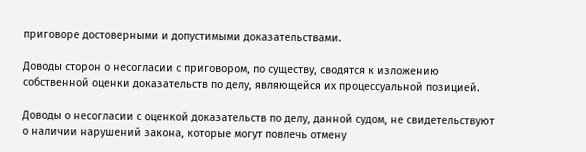приговоре достоверными и допустимыми доказательствами.

Доводы сторон о несогласии с приговором, по существу, сводятся к изложению собственной оценки доказательств по делу, являющейся их процессуальной позицией.

Доводы о несогласии с оценкой доказательств по делу, данной судом, не свидетельствуют о наличии нарушений закона, которые могут повлечь отмену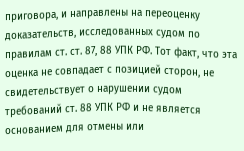приговора, и направлены на переоценку доказательств, исследованных судом по правилам ст. ст. 87, 88 УПК РФ. Тот факт, что эта оценка не совпадает с позицией сторон, не свидетельствует о нарушении судом требований ст. 88 УПК РФ и не является основанием для отмены или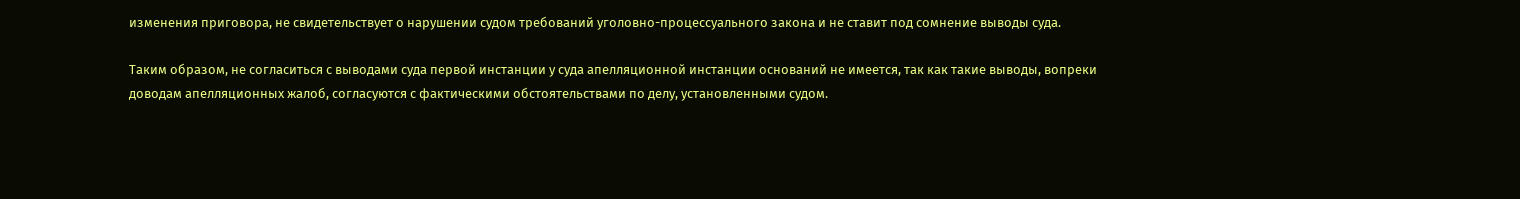изменения приговора, не свидетельствует о нарушении судом требований уголовно-процессуального закона и не ставит под сомнение выводы суда.

Таким образом, не согласиться с выводами суда первой инстанции у суда апелляционной инстанции оснований не имеется, так как такие выводы, вопреки доводам апелляционных жалоб, согласуются с фактическими обстоятельствами по делу, установленными судом.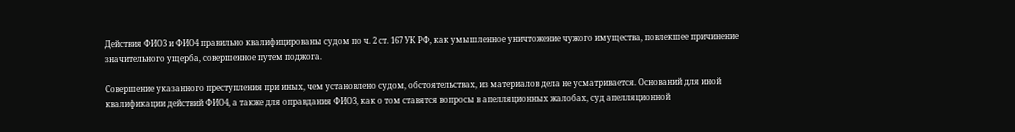Действия ФИО3 и ФИО4 правильно квалифицированы судом по ч. 2 ст. 167 УК РФ, как умышленное уничтожение чужого имущества, повлекшее причинение значительного ущерба, совершенное путем поджога.

Совершение указанного преступления при иных, чем установлено судом, обстоятельствах, из материалов дела не усматривается. Оснований для иной квалификации действий ФИО4, а также для оправдания ФИО3, как о том ставятся вопросы в апелляционных жалобах, суд апелляционной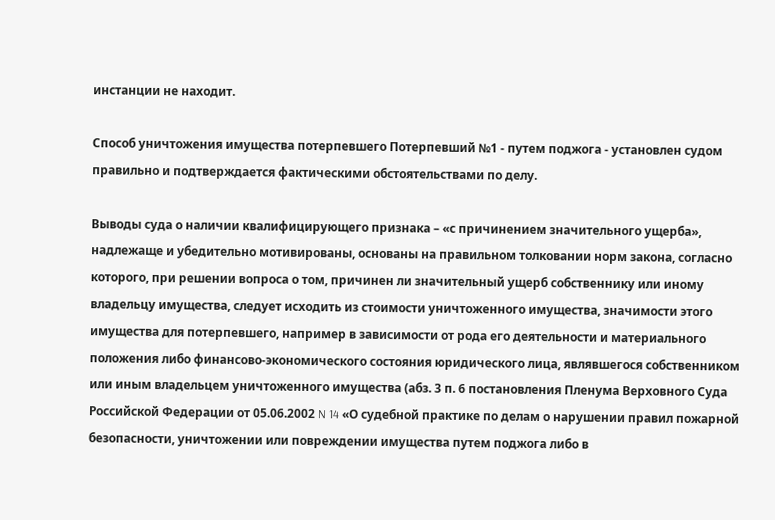инстанции не находит.

Способ уничтожения имущества потерпевшего Потерпевший №1 - путем поджога - установлен судом правильно и подтверждается фактическими обстоятельствами по делу.

Выводы суда о наличии квалифицирующего признака – «с причинением значительного ущерба», надлежаще и убедительно мотивированы, основаны на правильном толковании норм закона, согласно которого, при решении вопроса о том, причинен ли значительный ущерб собственнику или иному владельцу имущества, следует исходить из стоимости уничтоженного имущества, значимости этого имущества для потерпевшего, например в зависимости от рода его деятельности и материального положения либо финансово-экономического состояния юридического лица, являвшегося собственником или иным владельцем уничтоженного имущества (абз. 3 п. 6 постановления Пленума Верховного Суда Российской Федерации от 05.06.2002 N 14 «О судебной практике по делам о нарушении правил пожарной безопасности, уничтожении или повреждении имущества путем поджога либо в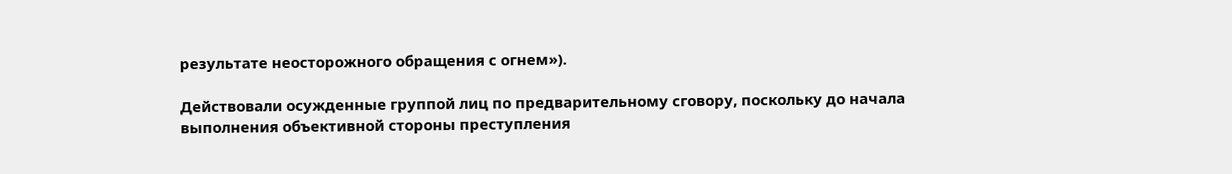результате неосторожного обращения с огнем»).

Действовали осужденные группой лиц по предварительному сговору, поскольку до начала выполнения объективной стороны преступления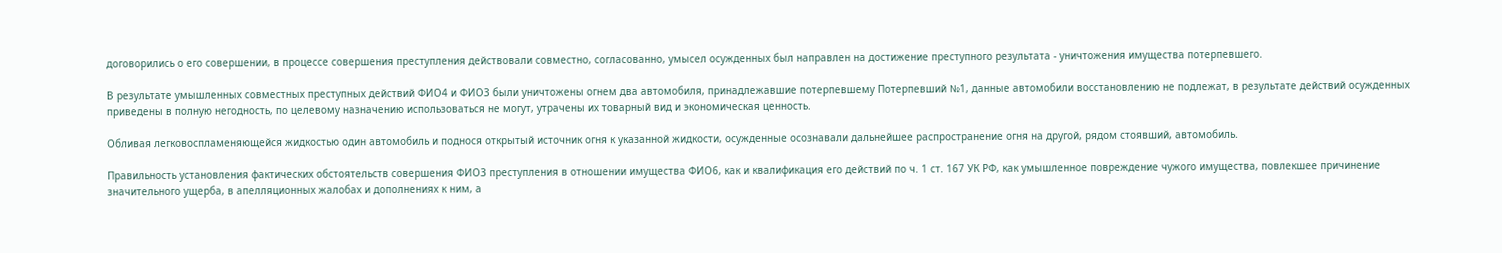договорились о его совершении, в процессе совершения преступления действовали совместно, согласованно, умысел осужденных был направлен на достижение преступного результата - уничтожения имущества потерпевшего.

В результате умышленных совместных преступных действий ФИО4 и ФИО3 были уничтожены огнем два автомобиля, принадлежавшие потерпевшему Потерпевший №1, данные автомобили восстановлению не подлежат, в результате действий осужденных приведены в полную негодность, по целевому назначению использоваться не могут, утрачены их товарный вид и экономическая ценность.

Обливая легковоспламеняющейся жидкостью один автомобиль и поднося открытый источник огня к указанной жидкости, осужденные осознавали дальнейшее распространение огня на другой, рядом стоявший, автомобиль.

Правильность установления фактических обстоятельств совершения ФИО3 преступления в отношении имущества ФИО6, как и квалификация его действий по ч. 1 ст. 167 УК РФ, как умышленное повреждение чужого имущества, повлекшее причинение значительного ущерба, в апелляционных жалобах и дополнениях к ним, а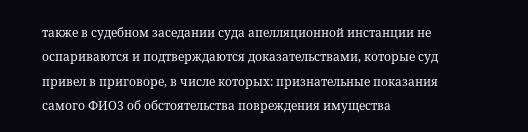также в судебном заседании суда апелляционной инстанции не оспариваются и подтверждаются доказательствами, которые суд привел в приговоре, в числе которых: признательные показания самого ФИО3 об обстоятельства повреждения имущества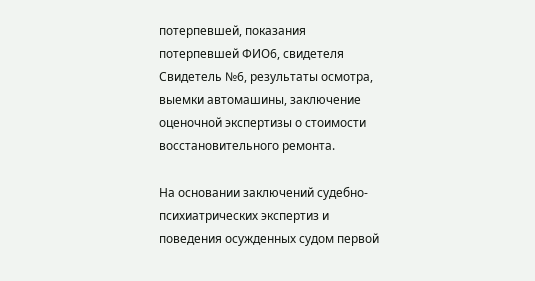потерпевшей, показания потерпевшей ФИО6, свидетеля Свидетель №6, результаты осмотра, выемки автомашины, заключение оценочной экспертизы о стоимости восстановительного ремонта.

На основании заключений судебно-психиатрических экспертиз и поведения осужденных судом первой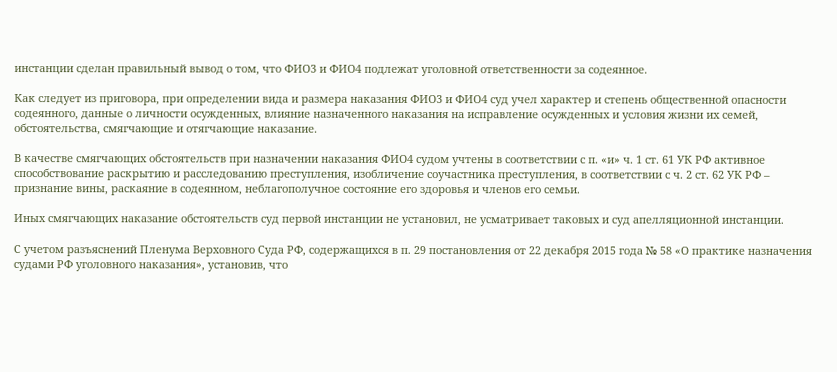инстанции сделан правильный вывод о том, что ФИО3 и ФИО4 подлежат уголовной ответственности за содеянное.

Как следует из приговора, при определении вида и размера наказания ФИО3 и ФИО4 суд учел характер и степень общественной опасности содеянного, данные о личности осужденных, влияние назначенного наказания на исправление осужденных и условия жизни их семей, обстоятельства, смягчающие и отягчающие наказание.

В качестве смягчающих обстоятельств при назначении наказания ФИО4 судом учтены в соответствии с п. «и» ч. 1 ст. 61 УК РФ активное способствование раскрытию и расследованию преступления, изобличение соучастника преступления, в соответствии с ч. 2 ст. 62 УК РФ – признание вины, раскаяние в содеянном, неблагополучное состояние его здоровья и членов его семьи.

Иных смягчающих наказание обстоятельств суд первой инстанции не установил, не усматривает таковых и суд апелляционной инстанции.

С учетом разъяснений Пленума Верховного Суда РФ, содержащихся в п. 29 постановления от 22 декабря 2015 года № 58 «О практике назначения судами РФ уголовного наказания», установив, что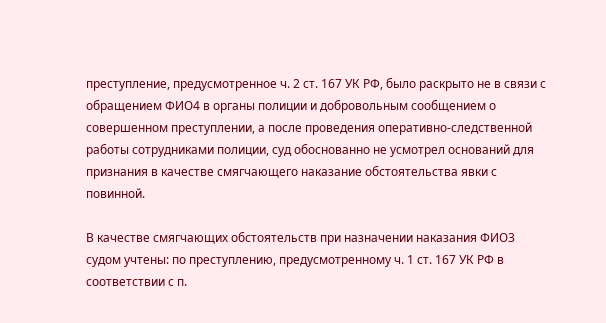преступление, предусмотренное ч. 2 ст. 167 УК РФ, было раскрыто не в связи с обращением ФИО4 в органы полиции и добровольным сообщением о совершенном преступлении, а после проведения оперативно-следственной работы сотрудниками полиции, суд обоснованно не усмотрел оснований для признания в качестве смягчающего наказание обстоятельства явки с повинной.

В качестве смягчающих обстоятельств при назначении наказания ФИО3 судом учтены: по преступлению, предусмотренному ч. 1 ст. 167 УК РФ в соответствии с п.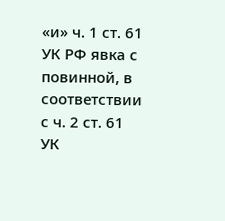«и» ч. 1 ст. 61 УК РФ явка с повинной, в соответствии с ч. 2 ст. 61 УК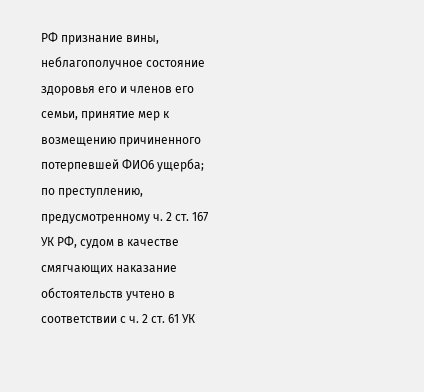РФ признание вины, неблагополучное состояние здоровья его и членов его семьи, принятие мер к возмещению причиненного потерпевшей ФИО6 ущерба; по преступлению, предусмотренному ч. 2 ст. 167 УК РФ, судом в качестве смягчающих наказание обстоятельств учтено в соответствии с ч. 2 ст. 61 УК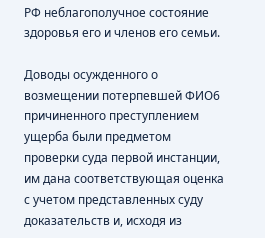РФ неблагополучное состояние здоровья его и членов его семьи.

Доводы осужденного о возмещении потерпевшей ФИО6 причиненного преступлением ущерба были предметом проверки суда первой инстанции, им дана соответствующая оценка с учетом представленных суду доказательств и, исходя из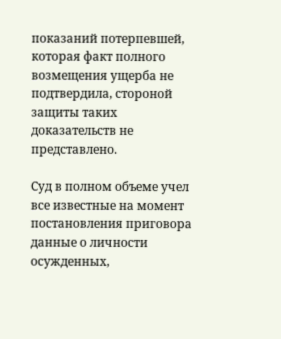показаний потерпевшей, которая факт полного возмещения ущерба не подтвердила, стороной защиты таких доказательств не представлено.

Суд в полном объеме учел все известные на момент постановления приговора данные о личности осужденных,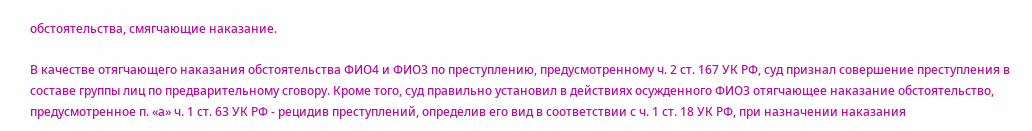обстоятельства, смягчающие наказание.

В качестве отягчающего наказания обстоятельства ФИО4 и ФИО3 по преступлению, предусмотренному ч. 2 ст. 167 УК РФ, суд признал совершение преступления в составе группы лиц по предварительному сговору. Кроме того, суд правильно установил в действиях осужденного ФИО3 отягчающее наказание обстоятельство, предусмотренное п. «а» ч. 1 ст. 63 УК РФ - рецидив преступлений, определив его вид в соответствии с ч. 1 ст. 18 УК РФ, при назначении наказания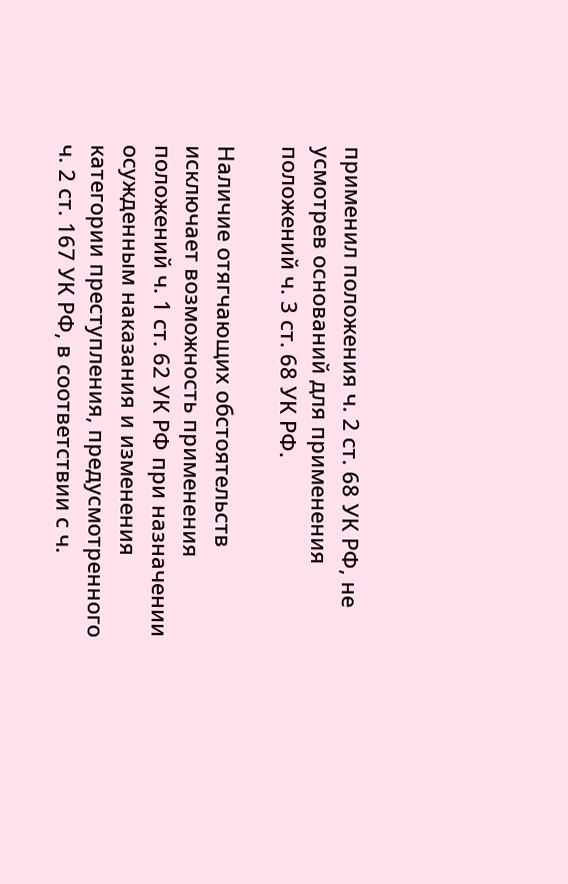применил положения ч. 2 ст. 68 УК РФ, не усмотрев оснований для применения положений ч. 3 ст. 68 УК РФ.

Наличие отягчающих обстоятельств исключает возможность применения положений ч. 1 ст. 62 УК РФ при назначении осужденным наказания и изменения категории преступления, предусмотренного ч. 2 ст. 167 УК РФ, в соответствии с ч.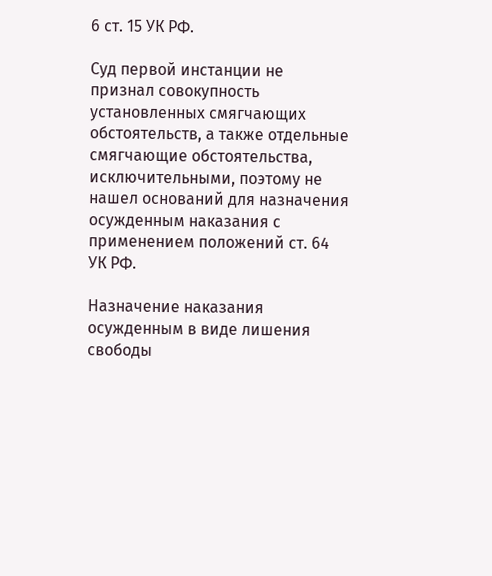6 ст. 15 УК РФ.

Суд первой инстанции не признал совокупность установленных смягчающих обстоятельств, а также отдельные смягчающие обстоятельства, исключительными, поэтому не нашел оснований для назначения осужденным наказания с применением положений ст. 64 УК РФ.

Назначение наказания осужденным в виде лишения свободы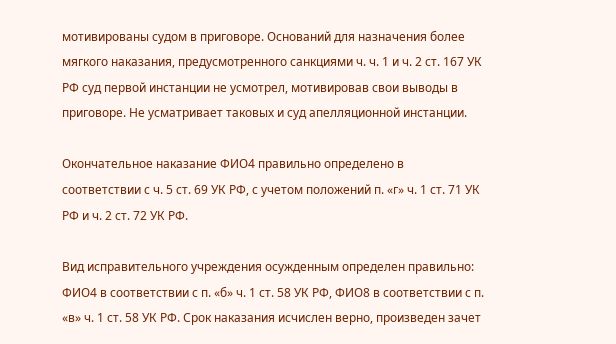мотивированы судом в приговоре. Оснований для назначения более мягкого наказания, предусмотренного санкциями ч. ч. 1 и ч. 2 ст. 167 УК РФ суд первой инстанции не усмотрел, мотивировав свои выводы в приговоре. Не усматривает таковых и суд апелляционной инстанции.

Окончательное наказание ФИО4 правильно определено в соответствии с ч. 5 ст. 69 УК РФ, с учетом положений п. «г» ч. 1 ст. 71 УК РФ и ч. 2 ст. 72 УК РФ.

Вид исправительного учреждения осужденным определен правильно: ФИО4 в соответствии с п. «б» ч. 1 ст. 58 УК РФ, ФИО8 в соответствии с п. «в» ч. 1 ст. 58 УК РФ. Срок наказания исчислен верно, произведен зачет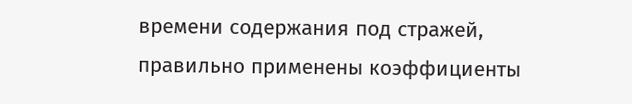времени содержания под стражей, правильно применены коэффициенты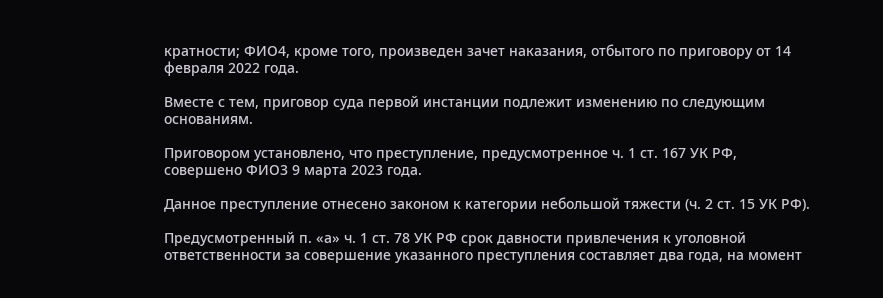кратности; ФИО4, кроме того, произведен зачет наказания, отбытого по приговору от 14 февраля 2022 года.

Вместе с тем, приговор суда первой инстанции подлежит изменению по следующим основаниям.

Приговором установлено, что преступление, предусмотренное ч. 1 ст. 167 УК РФ, совершено ФИО3 9 марта 2023 года.

Данное преступление отнесено законом к категории небольшой тяжести (ч. 2 ст. 15 УК РФ).

Предусмотренный п. «а» ч. 1 ст. 78 УК РФ срок давности привлечения к уголовной ответственности за совершение указанного преступления составляет два года, на момент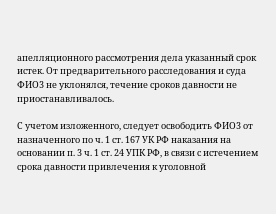апелляционного рассмотрения дела указанный срок истек. От предварительного расследования и суда ФИО3 не уклонялся, течение сроков давности не приостанавливалось.

С учетом изложенного, следует освободить ФИО3 от назначенного по ч. 1 ст. 167 УК РФ наказания на основании п. 3 ч. 1 ст. 24 УПК РФ, в связи с истечением срока давности привлечения к уголовной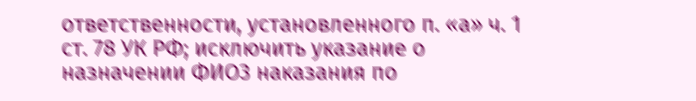ответственности, установленного п. «а» ч. 1 ст. 78 УК РФ; исключить указание о назначении ФИО3 наказания по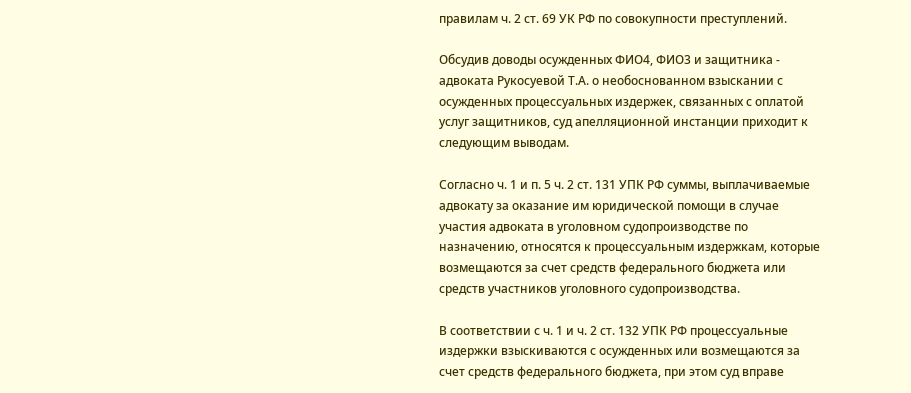правилам ч. 2 ст. 69 УК РФ по совокупности преступлений.

Обсудив доводы осужденных ФИО4, ФИО3 и защитника - адвоката Рукосуевой Т.А. о необоснованном взыскании с осужденных процессуальных издержек, связанных с оплатой услуг защитников, суд апелляционной инстанции приходит к следующим выводам.

Согласно ч. 1 и п. 5 ч. 2 ст. 131 УПК РФ суммы, выплачиваемые адвокату за оказание им юридической помощи в случае участия адвоката в уголовном судопроизводстве по назначению, относятся к процессуальным издержкам, которые возмещаются за счет средств федерального бюджета или средств участников уголовного судопроизводства.

В соответствии с ч. 1 и ч. 2 ст. 132 УПК РФ процессуальные издержки взыскиваются с осужденных или возмещаются за счет средств федерального бюджета, при этом суд вправе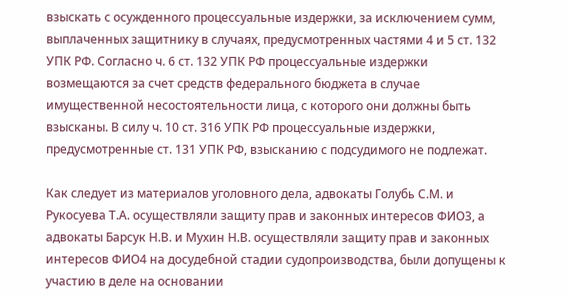взыскать с осужденного процессуальные издержки, за исключением сумм, выплаченных защитнику в случаях, предусмотренных частями 4 и 5 ст. 132 УПК РФ. Согласно ч. 6 ст. 132 УПК РФ процессуальные издержки возмещаются за счет средств федерального бюджета в случае имущественной несостоятельности лица, с которого они должны быть взысканы. В силу ч. 10 ст. 316 УПК РФ процессуальные издержки, предусмотренные ст. 131 УПК РФ, взысканию с подсудимого не подлежат.

Как следует из материалов уголовного дела, адвокаты Голубь С.М. и Рукосуева Т.А. осуществляли защиту прав и законных интересов ФИО3, а адвокаты Барсук Н.В. и Мухин Н.В. осуществляли защиту прав и законных интересов ФИО4 на досудебной стадии судопроизводства, были допущены к участию в деле на основании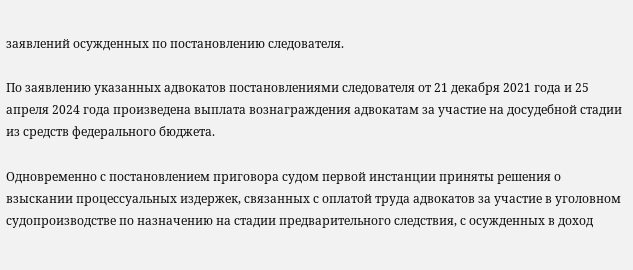заявлений осужденных по постановлению следователя.

По заявлению указанных адвокатов постановлениями следователя от 21 декабря 2021 года и 25 апреля 2024 года произведена выплата вознаграждения адвокатам за участие на досудебной стадии из средств федерального бюджета.

Одновременно с постановлением приговора судом первой инстанции приняты решения о взыскании процессуальных издержек, связанных с оплатой труда адвокатов за участие в уголовном судопроизводстве по назначению на стадии предварительного следствия, с осужденных в доход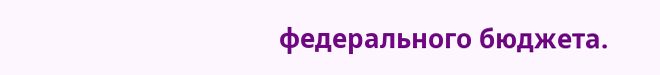федерального бюджета.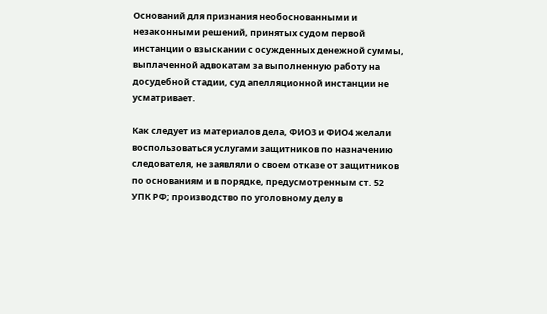Оснований для признания необоснованными и незаконными решений, принятых судом первой инстанции о взыскании с осужденных денежной суммы, выплаченной адвокатам за выполненную работу на досудебной стадии, суд апелляционной инстанции не усматривает.

Как следует из материалов дела, ФИО3 и ФИО4 желали воспользоваться услугами защитников по назначению следователя, не заявляли о своем отказе от защитников по основаниям и в порядке, предусмотренным ст. 52 УПК РФ; производство по уголовному делу в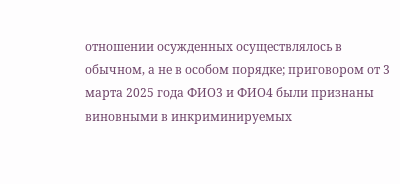отношении осужденных осуществлялось в обычном, а не в особом порядке; приговором от 3 марта 2025 года ФИО3 и ФИО4 были признаны виновными в инкриминируемых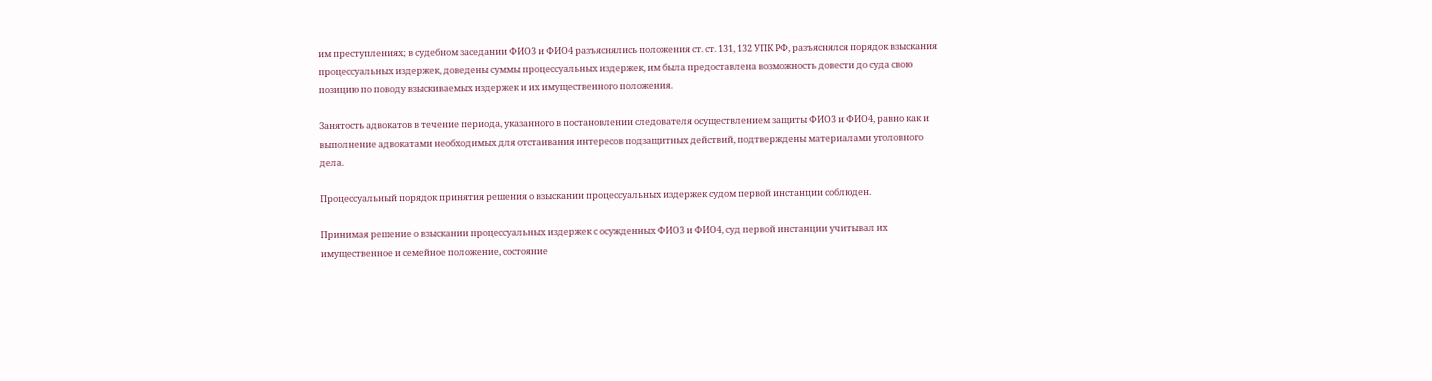им преступлениях; в судебном заседании ФИО3 и ФИО4 разъяснялись положения ст. ст. 131, 132 УПК РФ, разъяснялся порядок взыскания процессуальных издержек, доведены суммы процессуальных издержек, им была предоставлена возможность довести до суда свою позицию по поводу взыскиваемых издержек и их имущественного положения.

Занятость адвокатов в течение периода, указанного в постановлении следователя осуществлением защиты ФИО3 и ФИО4, равно как и выполнение адвокатами необходимых для отстаивания интересов подзащитных действий, подтверждены материалами уголовного дела.

Процессуальный порядок принятия решения о взыскании процессуальных издержек судом первой инстанции соблюден.

Принимая решение о взыскании процессуальных издержек с осужденных ФИО3 и ФИО4, суд первой инстанции учитывал их имущественное и семейное положение, состояние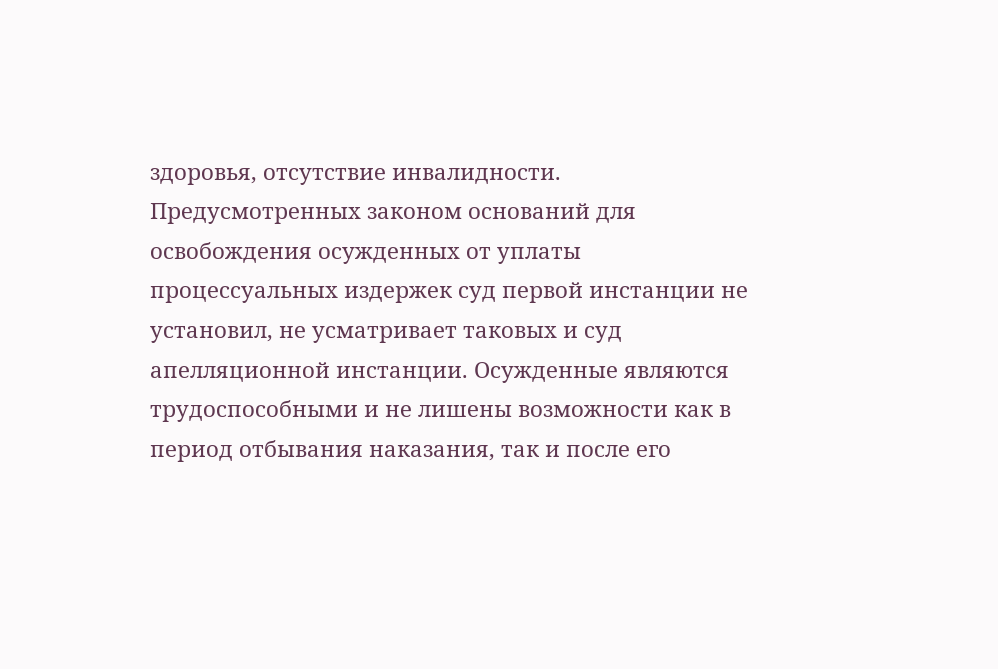здоровья, отсутствие инвалидности. Предусмотренных законом оснований для освобождения осужденных от уплаты процессуальных издержек суд первой инстанции не установил, не усматривает таковых и суд апелляционной инстанции. Осужденные являются трудоспособными и не лишены возможности как в период отбывания наказания, так и после его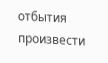отбытия произвести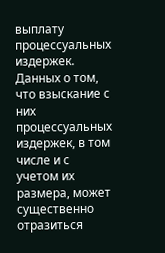выплату процессуальных издержек. Данных о том, что взыскание с них процессуальных издержек, в том числе и с учетом их размера, может существенно отразиться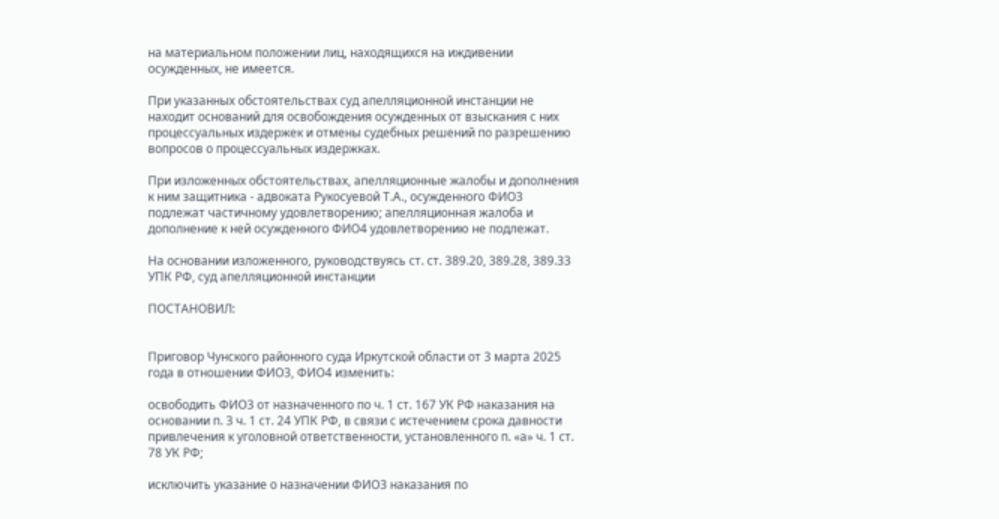на материальном положении лиц, находящихся на иждивении осужденных, не имеется.

При указанных обстоятельствах суд апелляционной инстанции не находит оснований для освобождения осужденных от взыскания с них процессуальных издержек и отмены судебных решений по разрешению вопросов о процессуальных издержках.

При изложенных обстоятельствах, апелляционные жалобы и дополнения к ним защитника - адвоката Рукосуевой Т.А., осужденного ФИО3 подлежат частичному удовлетворению; апелляционная жалоба и дополнение к ней осужденного ФИО4 удовлетворению не подлежат.

На основании изложенного, руководствуясь ст. ст. 389.20, 389.28, 389.33 УПК РФ, суд апелляционной инстанции

ПОСТАНОВИЛ:


Приговор Чунского районного суда Иркутской области от 3 марта 2025 года в отношении ФИО3, ФИО4 изменить:

освободить ФИО3 от назначенного по ч. 1 ст. 167 УК РФ наказания на основании п. 3 ч. 1 ст. 24 УПК РФ, в связи с истечением срока давности привлечения к уголовной ответственности, установленного п. «а» ч. 1 ст. 78 УК РФ;

исключить указание о назначении ФИО3 наказания по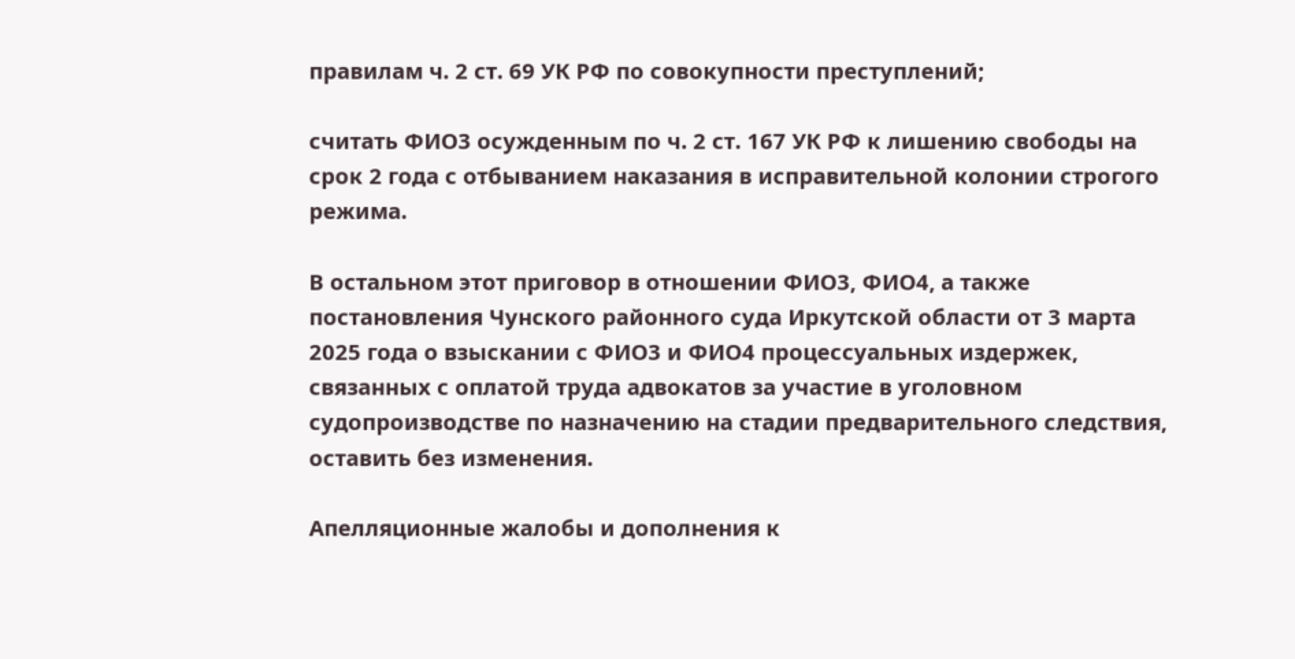правилам ч. 2 ст. 69 УК РФ по совокупности преступлений;

считать ФИО3 осужденным по ч. 2 ст. 167 УК РФ к лишению свободы на срок 2 года с отбыванием наказания в исправительной колонии строгого режима.

В остальном этот приговор в отношении ФИО3, ФИО4, а также постановления Чунского районного суда Иркутской области от 3 марта 2025 года о взыскании с ФИО3 и ФИО4 процессуальных издержек, связанных с оплатой труда адвокатов за участие в уголовном судопроизводстве по назначению на стадии предварительного следствия, оставить без изменения.

Апелляционные жалобы и дополнения к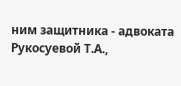ним защитника - адвоката Рукосуевой Т.А.,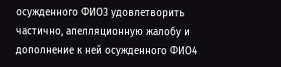осужденного ФИО3 удовлетворить частично, апелляционную жалобу и дополнение к ней осужденного ФИО4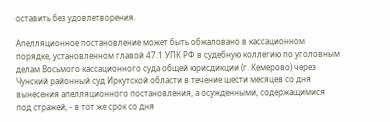оставить без удовлетворения.

Апелляционное постановление может быть обжаловано в кассационном порядке, установленном главой 47.1 УПК РФ в судебную коллегию по уголовным делам Восьмого кассационного суда общей юрисдикции (г. Кемерово) через Чунский районный суд Иркутской области в течение шести месяцев со дня вынесения апелляционного постановления, а осужденными, содержащимися под стражей, - в тот же срок со дня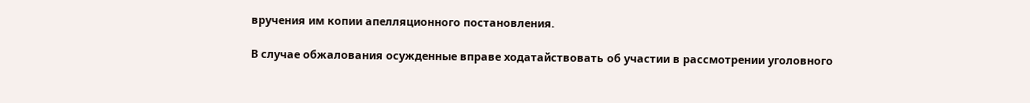вручения им копии апелляционного постановления.

В случае обжалования осужденные вправе ходатайствовать об участии в рассмотрении уголовного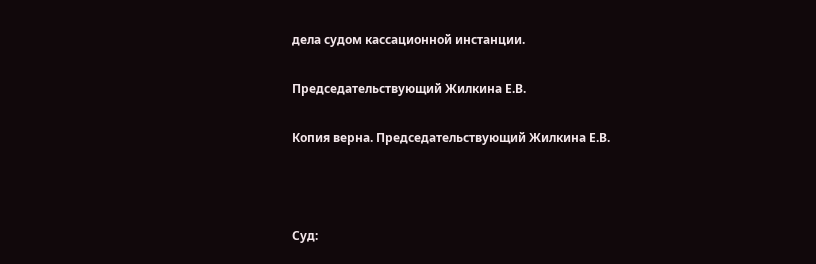дела судом кассационной инстанции.

Председательствующий Жилкина Е.В.

Копия верна. Председательствующий Жилкина Е.В.



Суд: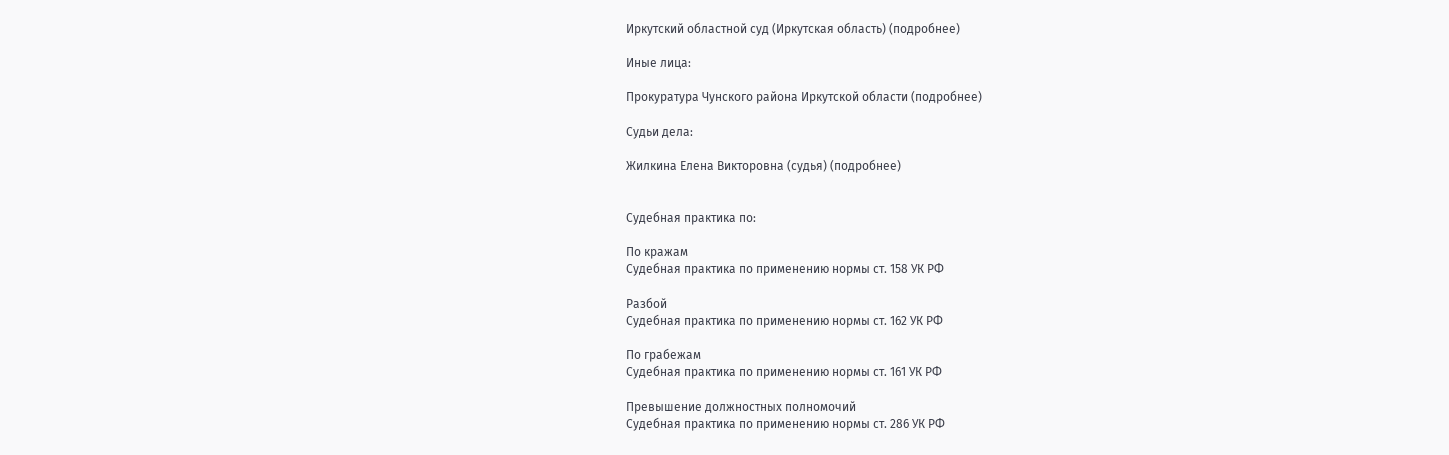Иркутский областной суд (Иркутская область) (подробнее)

Иные лица:

Прокуратура Чунского района Иркутской области (подробнее)

Судьи дела:

Жилкина Елена Викторовна (судья) (подробнее)


Судебная практика по:

По кражам
Судебная практика по применению нормы ст. 158 УК РФ

Разбой
Судебная практика по применению нормы ст. 162 УК РФ

По грабежам
Судебная практика по применению нормы ст. 161 УК РФ

Превышение должностных полномочий
Судебная практика по применению нормы ст. 286 УК РФ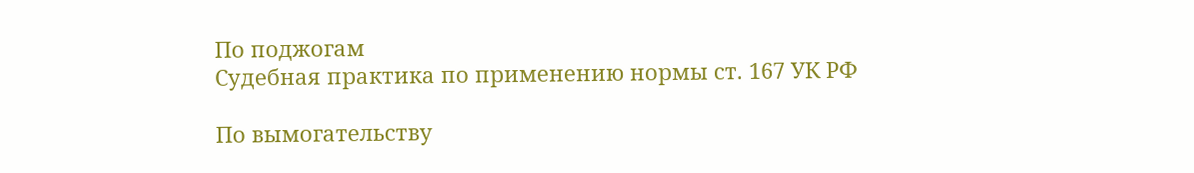По поджогам
Судебная практика по применению нормы ст. 167 УК РФ

По вымогательству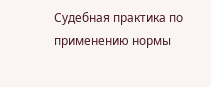Судебная практика по применению нормы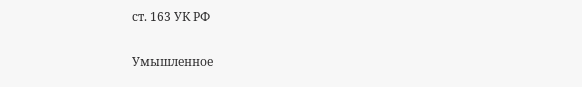ст. 163 УК РФ

Умышленное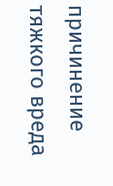причинение тяжкого вреда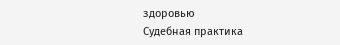здоровью
Судебная практика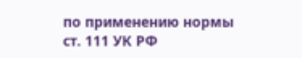по применению нормы ст. 111 УК РФ